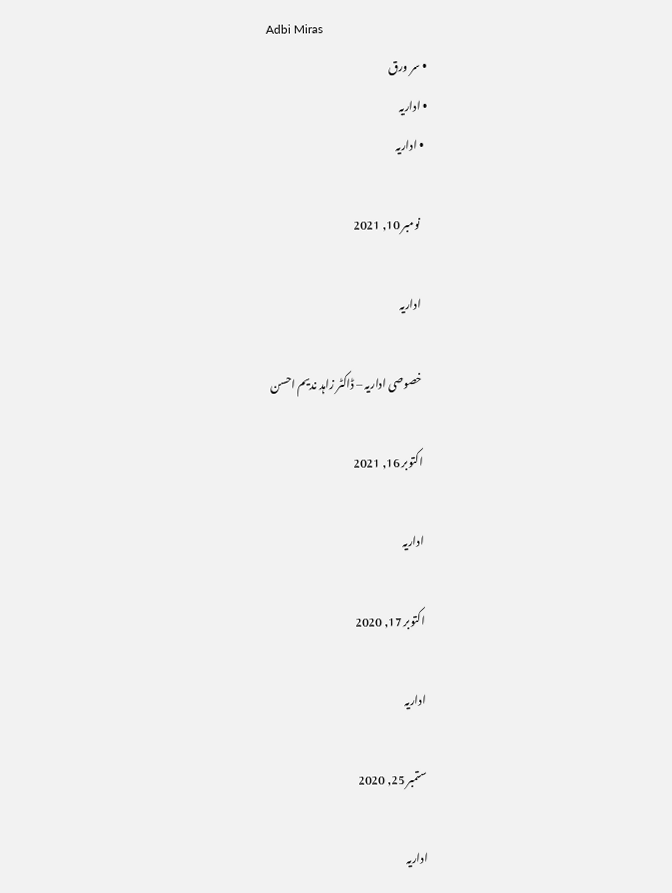Adbi Miras
  • سر ورق
  • اداریہ
    • اداریہ

      نومبر 10, 2021

      اداریہ

      خصوصی اداریہ – ڈاکٹر زاہد ندیم احسن

      اکتوبر 16, 2021

      اداریہ

      اکتوبر 17, 2020

      اداریہ

      ستمبر 25, 2020

      اداریہ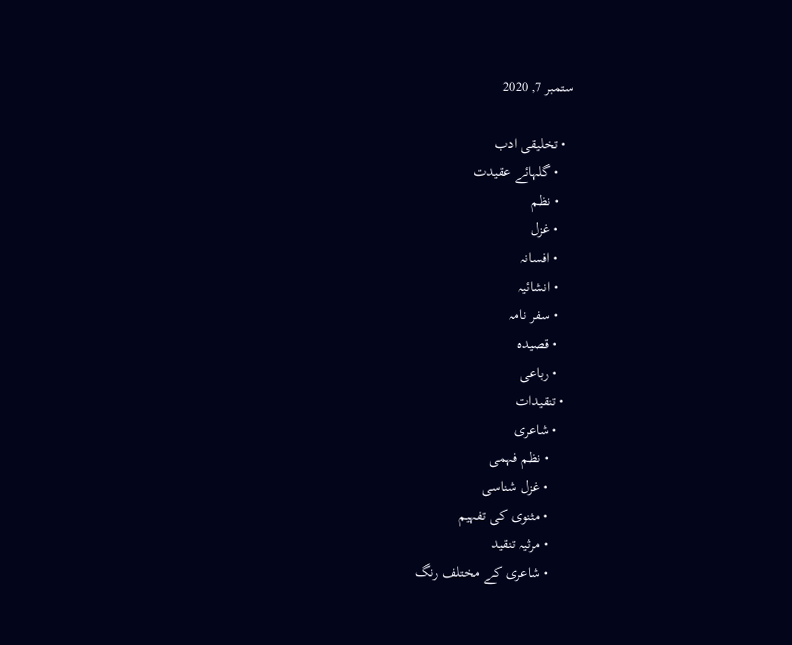ستمبر 7, 2020

  • تخلیقی ادب
    • گلہائے عقیدت
    • نظم
    • غزل
    • افسانہ
    • انشائیہ
    • سفر نامہ
    • قصیدہ
    • رباعی
  • تنقیدات
    • شاعری
      • نظم فہمی
      • غزل شناسی
      • مثنوی کی تفہیم
      • مرثیہ تنقید
      • شاعری کے مختلف رنگ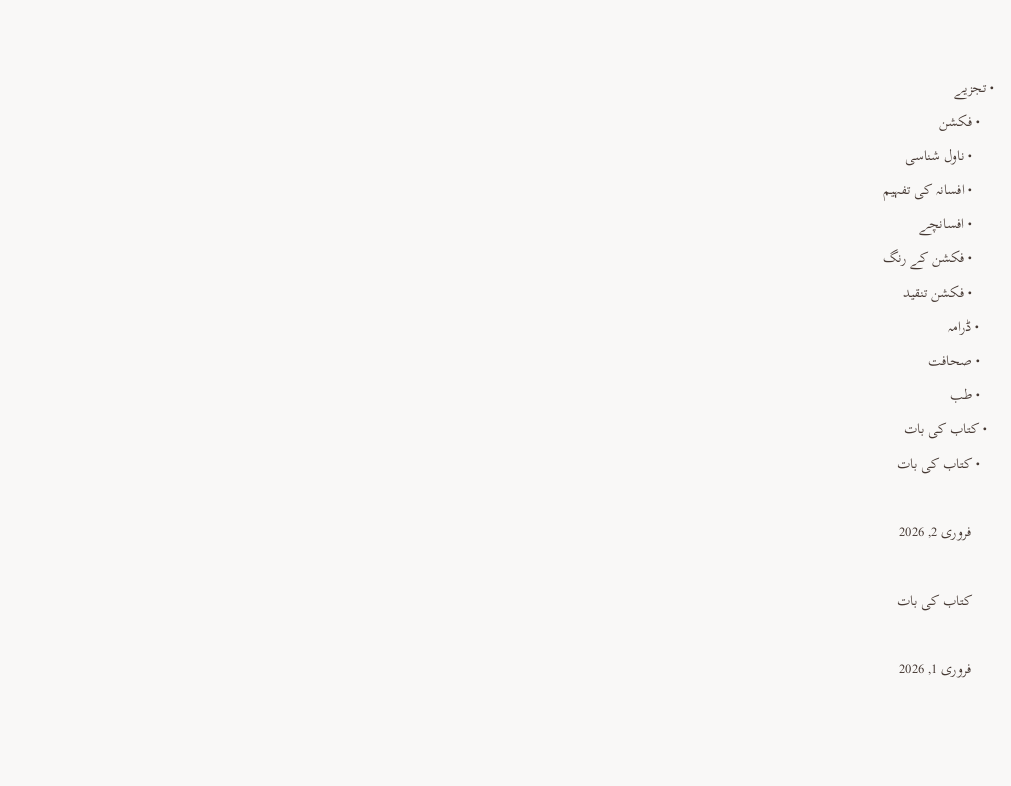• تجزیے
    • فکشن
      • ناول شناسی
      • افسانہ کی تفہیم
      • افسانچے
      • فکشن کے رنگ
      • فکشن تنقید
    • ڈرامہ
    • صحافت
    • طب
  • کتاب کی بات
    • کتاب کی بات

      فروری 2, 2026

      کتاب کی بات

      فروری 1, 2026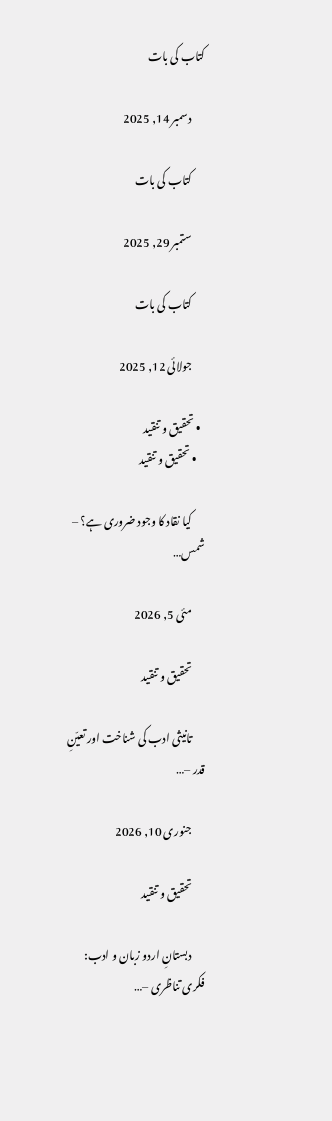کتاب کی بات

      دسمبر 14, 2025

      کتاب کی بات

      ستمبر 29, 2025

      کتاب کی بات

      جولائی 12, 2025

  • تحقیق و تنقید
    • تحقیق و تنقید

      کیا نقاد کا وجود ضروری ہے؟ – شمس…

      مئی 5, 2026

      تحقیق و تنقید

      تانیثی ادب کی شناخت اور تعیّنِ قدر –…

      جنوری 10, 2026

      تحقیق و تنقید

      دبستانِ اردو زبان و ادب: فکری تناظری –…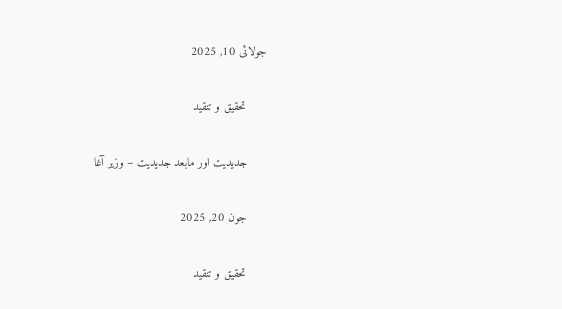جولائی 10, 2025

      تحقیق و تنقید

      جدیدیت اور مابعد جدیدیت – وزیر آغا

      جون 20, 2025

      تحقیق و تنقید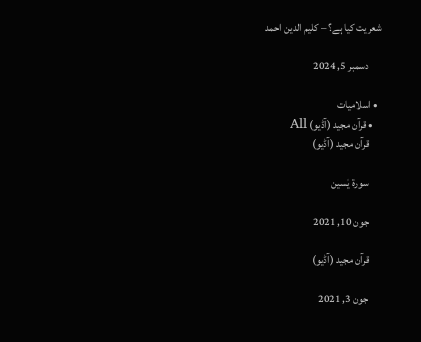شعریت کیا ہے؟ – کلیم الدین احمد

      دسمبر 5, 2024

  • اسلامیات
    • قرآن مجید (آڈیو) All
      قرآن مجید (آڈیو)

      سورۃ یٰسین

      جون 10, 2021

      قرآن مجید (آڈیو)

      جون 3, 2021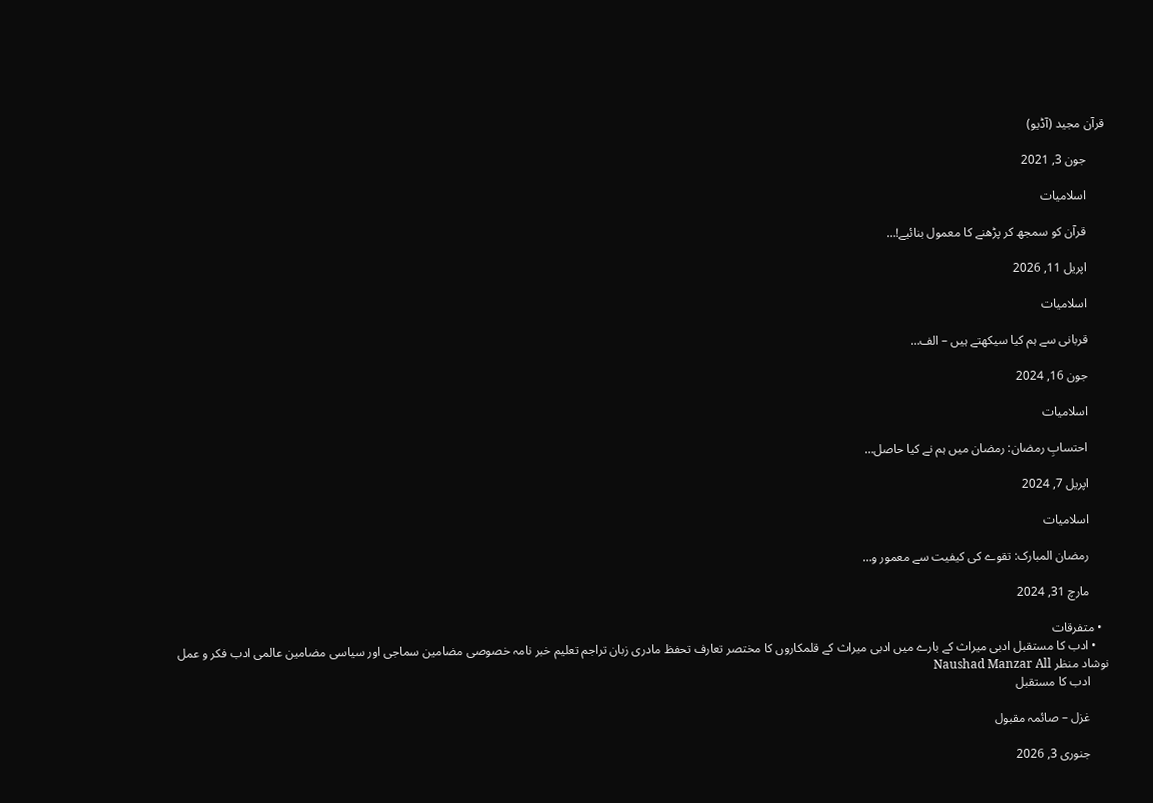قرآن مجید (آڈیو)

      جون 3, 2021

      اسلامیات

      قرآن کو سمجھ کر پڑھنے کا معمول بنائیے!…

      اپریل 11, 2026

      اسلامیات

      قربانی سے ہم کیا سیکھتے ہیں – الف…

      جون 16, 2024

      اسلامیات

      احتسابِ رمضان: رمضان میں ہم نے کیا حاصل…

      اپریل 7, 2024

      اسلامیات

      رمضان المبارک: تقوے کی کیفیت سے معمور و…

      مارچ 31, 2024

  • متفرقات
    • ادب کا مستقبل ادبی میراث کے بارے میں ادبی میراث کے قلمکاروں کا مختصر تعارف تحفظ مادری زبان تراجم تعلیم خبر نامہ خصوصی مضامین سماجی اور سیاسی مضامین عالمی ادب فکر و عمل نوشاد منظر Naushad Manzar All
      ادب کا مستقبل

      غزل – صائمہ مقبول

      جنوری 3, 2026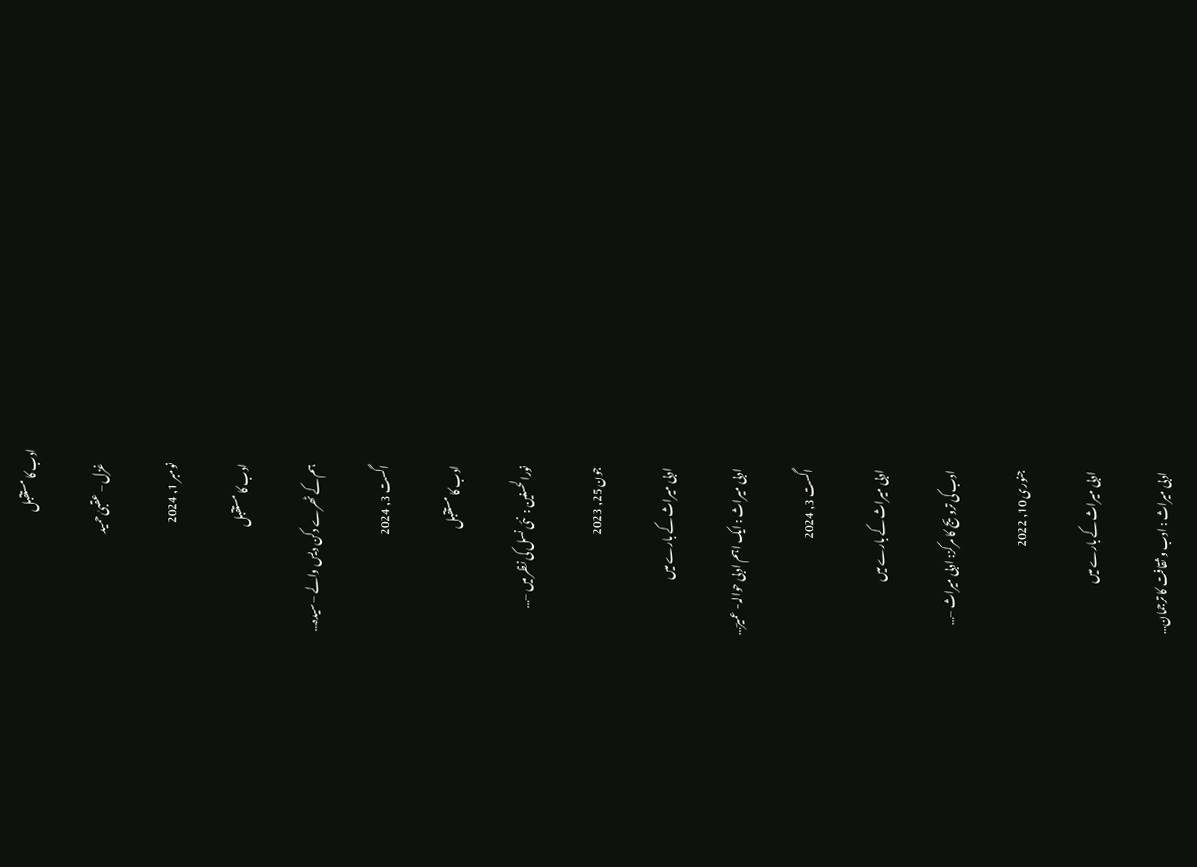ادب کا مستقبل

      غزل – عقبیٰ حمید

      نومبر 1, 2024

      ادب کا مستقبل

      ہم کے ٹھرے دکن دیس والے – سیدہ…

      اگست 3, 2024

      ادب کا مستقبل

      نورالحسنین :  نئی نسل کی نظر میں –…

      جون 25, 2023

      ادبی میراث کے بارے میں

      ادبی میراث : ایک اہم ادبی حوالہ- عمیرؔ…

      اگست 3, 2024

      ادبی میراث کے بارے میں

      ادب کی ترویج کا مرکز: ادبی میراث –…

      جنوری 10, 2022

      ادبی میراث کے بارے میں

      ادبی میراث : ادب و ثقافت کا ترجمان…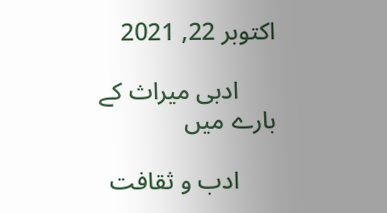اکتوبر 22, 2021

      ادبی میراث کے بارے میں

      ادب و ثقافت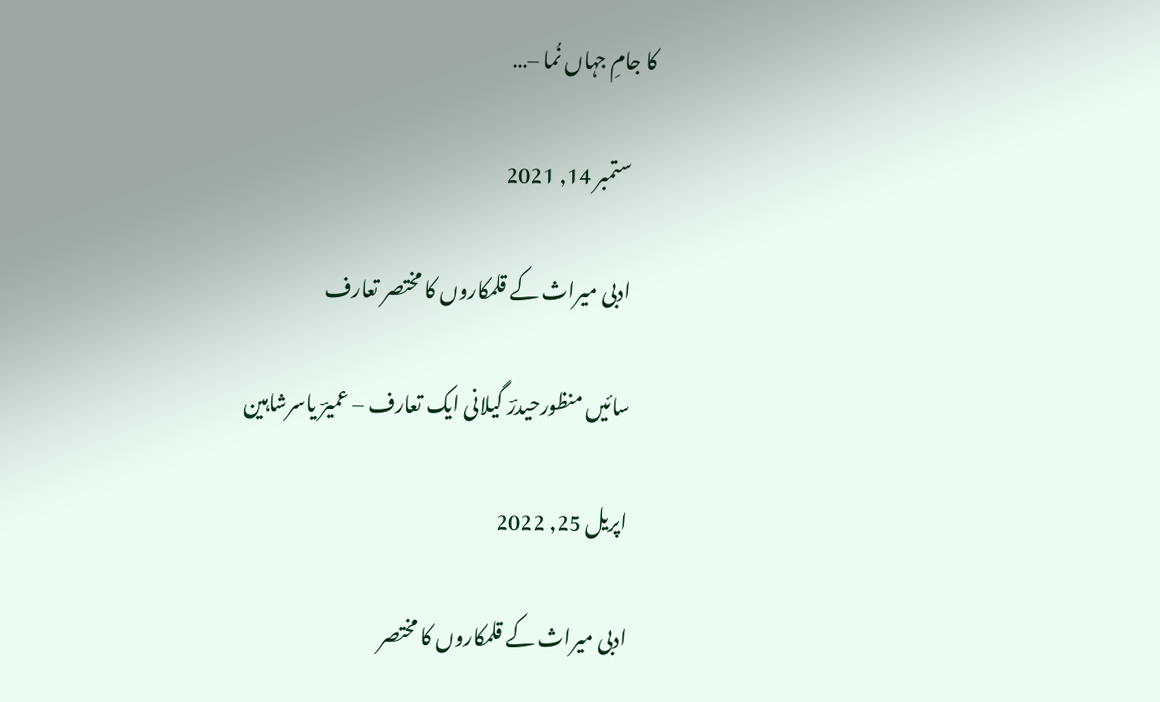کا جامِ جہاں نُما –…

      ستمبر 14, 2021

      ادبی میراث کے قلمکاروں کا مختصر تعارف

      سائیں منظورحیدرؔ گیلانی ایک تعارف – عمیرؔ یاسرشاہین

      اپریل 25, 2022

      ادبی میراث کے قلمکاروں کا مختصر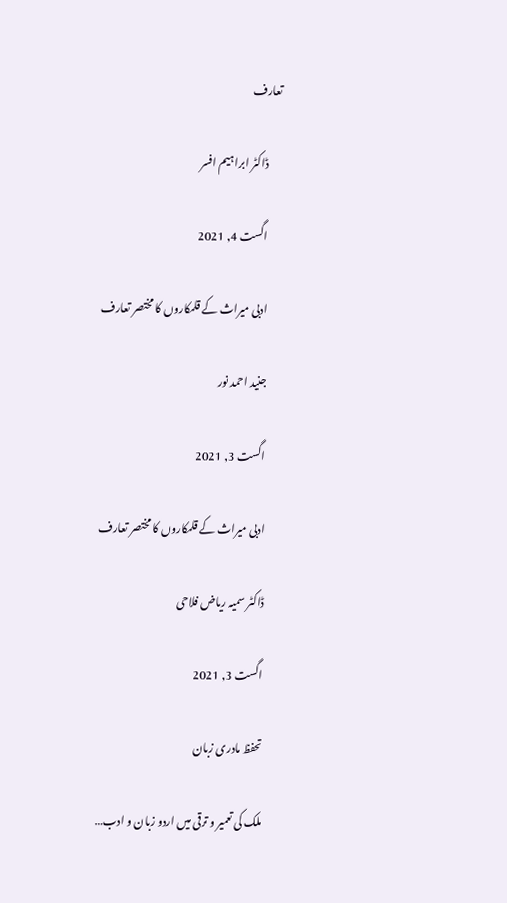تعارف

      ڈاکٹر ابراہیم افسر

      اگست 4, 2021

      ادبی میراث کے قلمکاروں کا مختصر تعارف

      جنید احمد نور

      اگست 3, 2021

      ادبی میراث کے قلمکاروں کا مختصر تعارف

      ڈاکٹر سمیہ ریاض فلاحی

      اگست 3, 2021

      تحفظ مادری زبان

      ملک کی تعمیر و ترقی میں اردو زبان و ادب…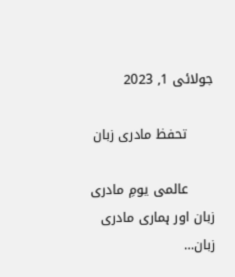جولائی 1, 2023

      تحفظ مادری زبان

      عالمی یومِ مادری زبان اور ہماری مادری زبان…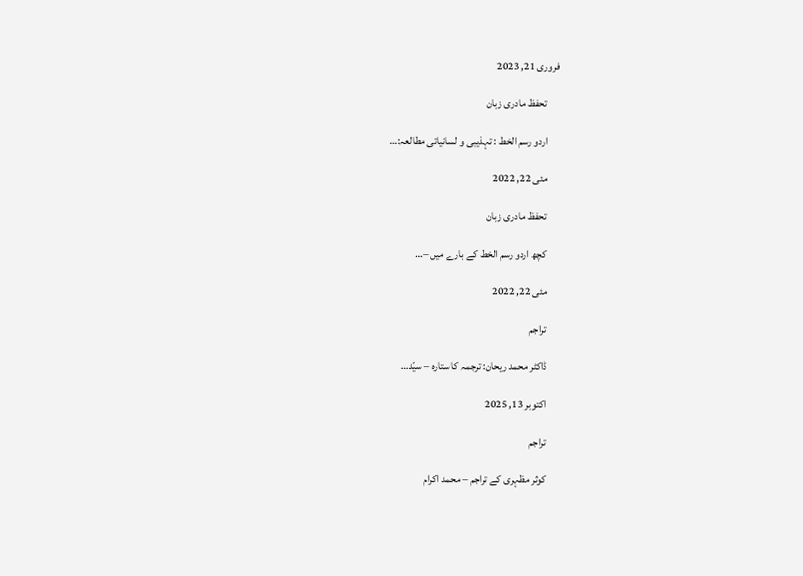فروری 21, 2023

      تحفظ مادری زبان

      اردو رسم الخط : تہذیبی و لسانیاتی مطالعہ:…

      مئی 22, 2022

      تحفظ مادری زبان

      کچھ اردو رسم الخط کے بارے میں –…

      مئی 22, 2022

      تراجم

      ڈاکٹر محمد ریحان: ترجمہ کا ستارہ – سیّد…

      اکتوبر 13, 2025

      تراجم

      کوثر مظہری کے تراجم – محمد اکرام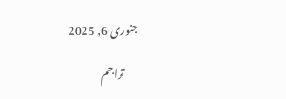جنوری 6, 2025

      تراجم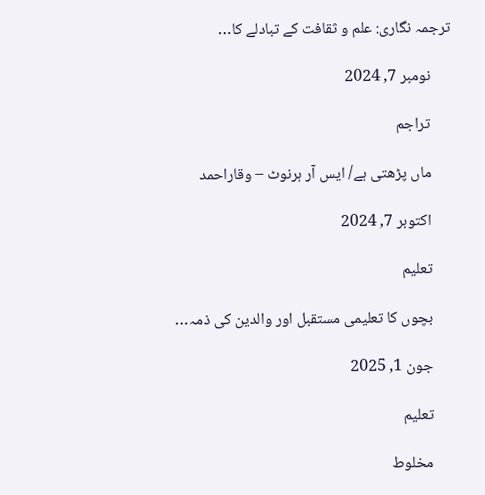ترجمہ نگاری: علم و ثقافت کے تبادلے کا…

      نومبر 7, 2024

      تراجم

      ماں پڑھتی ہے/ ایس آر ہرنوٹ – وقاراحمد

      اکتوبر 7, 2024

      تعلیم

      بچوں کا تعلیمی مستقبل اور والدین کی ذمہ…

      جون 1, 2025

      تعلیم

      مخلوط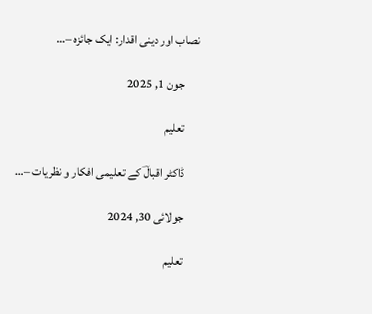نصاب اور دینی اقدار: ایک جائزہ –…

      جون 1, 2025

      تعلیم

      ڈاکٹر اقبالؔ کے تعلیمی افکار و نظریات –…

      جولائی 30, 2024

      تعلیم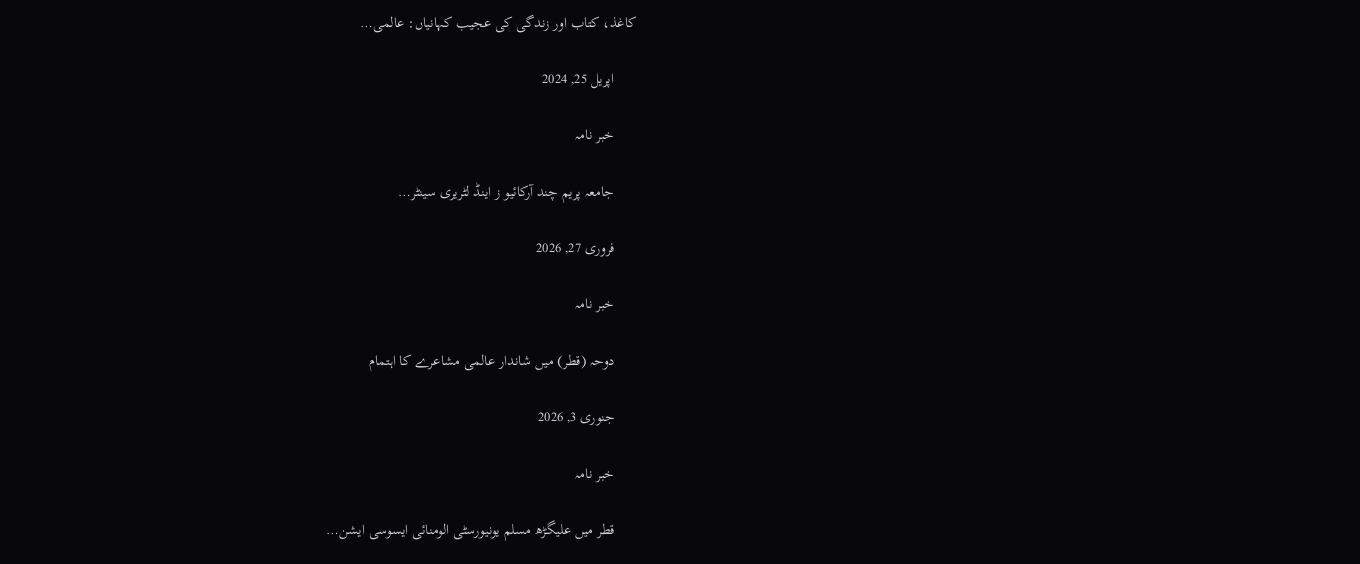کاغذ، کتاب اور زندگی کی عجیب کہانیاں: عالمی…

      اپریل 25, 2024

      خبر نامہ

      جامعہ پریم چند آرکائیو ز اینڈ لٹریری سینٹر…

      فروری 27, 2026

      خبر نامہ

      دوحہ (قطر) میں شاندار عالمی مشاعرے کا اہتمام

      جنوری 3, 2026

      خبر نامہ

      قطر میں علیگڑھ مسلم یونیورسٹی الومنائی ایسوسی ایشن…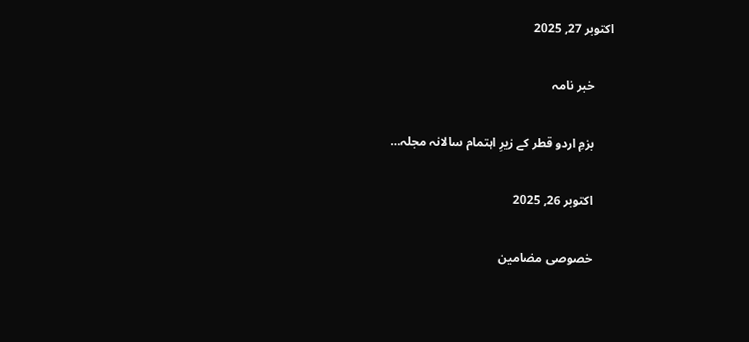اکتوبر 27, 2025

      خبر نامہ

      بزمِ اردو قطر کے زیرِ اہتمام سالانہ مجلہ…

      اکتوبر 26, 2025

      خصوصی مضامین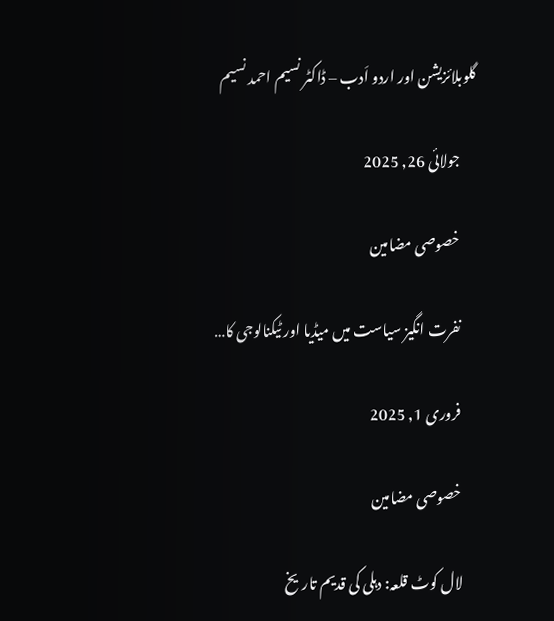گلوبلائزیشن اور اردو اَدب – ڈاکٹر نسیم احمد نسیم

      جولائی 26, 2025

      خصوصی مضامین

      نفرت انگیز سیاست میں میڈیا اور ٹیکنالوجی کا…

      فروری 1, 2025

      خصوصی مضامین

      لال کوٹ قلعہ: دہلی کی قدیم تاریخ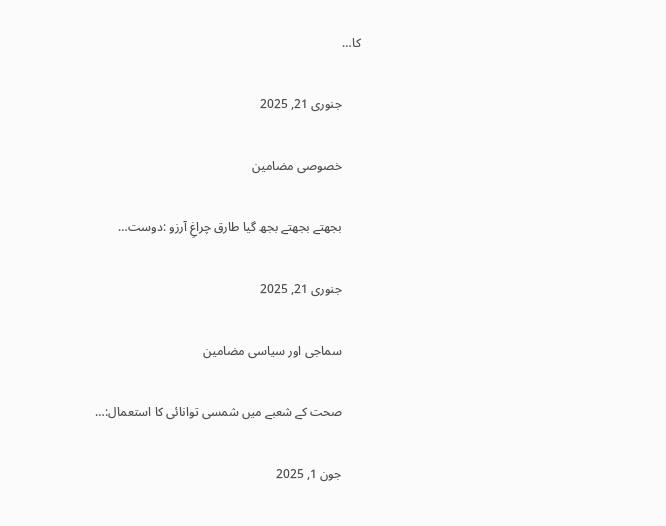کا…

      جنوری 21, 2025

      خصوصی مضامین

      بجھتے بجھتے بجھ گیا طارق چراغِ آرزو :دوست…

      جنوری 21, 2025

      سماجی اور سیاسی مضامین

      صحت کے شعبے میں شمسی توانائی کا استعمال:…

      جون 1, 2025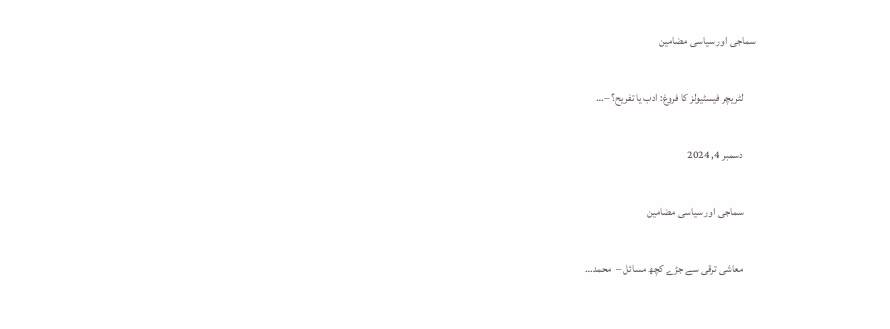سماجی اور سیاسی مضامین

      لٹریچر فیسٹیولز کا فروغ: ادب یا تفریح؟ –…

      دسمبر 4, 2024

      سماجی اور سیاسی مضامین

      معاشی ترقی سے جڑے کچھ مسائل –  محمد…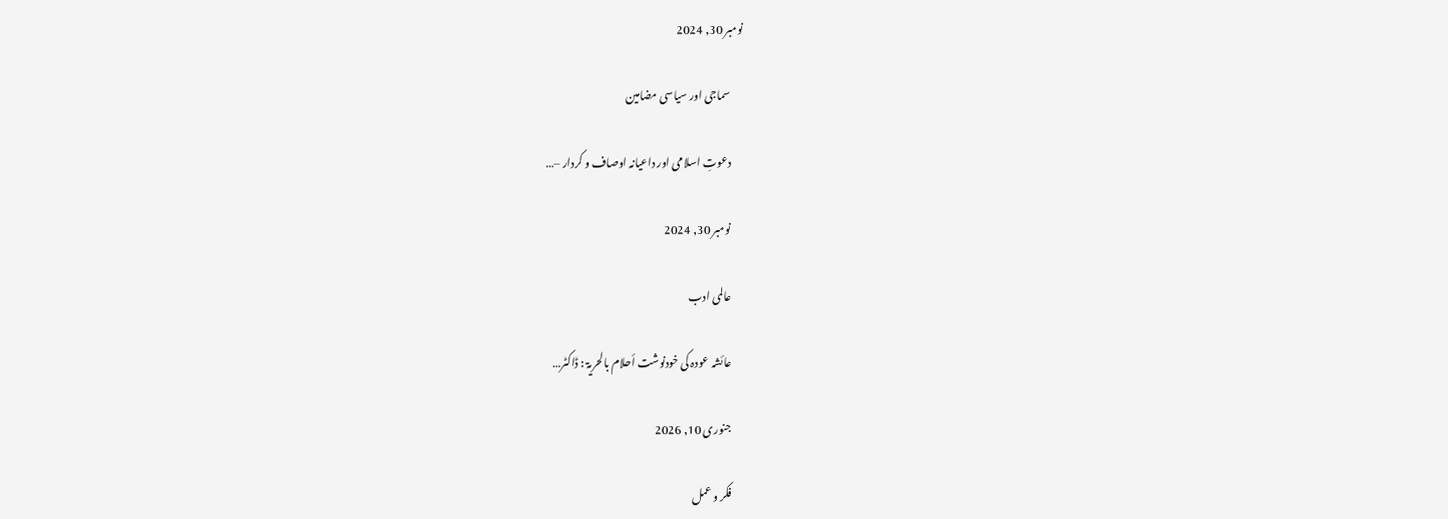نومبر 30, 2024

      سماجی اور سیاسی مضامین

      دعوتِ اسلامی اور داعیانہ اوصاف و کردار –…

      نومبر 30, 2024

      عالمی ادب

      عائشہ عودہ کی خودنوشت أحلام بالحریۃ : ڈاکٹر…

      جنوری 10, 2026

      فکر و عمل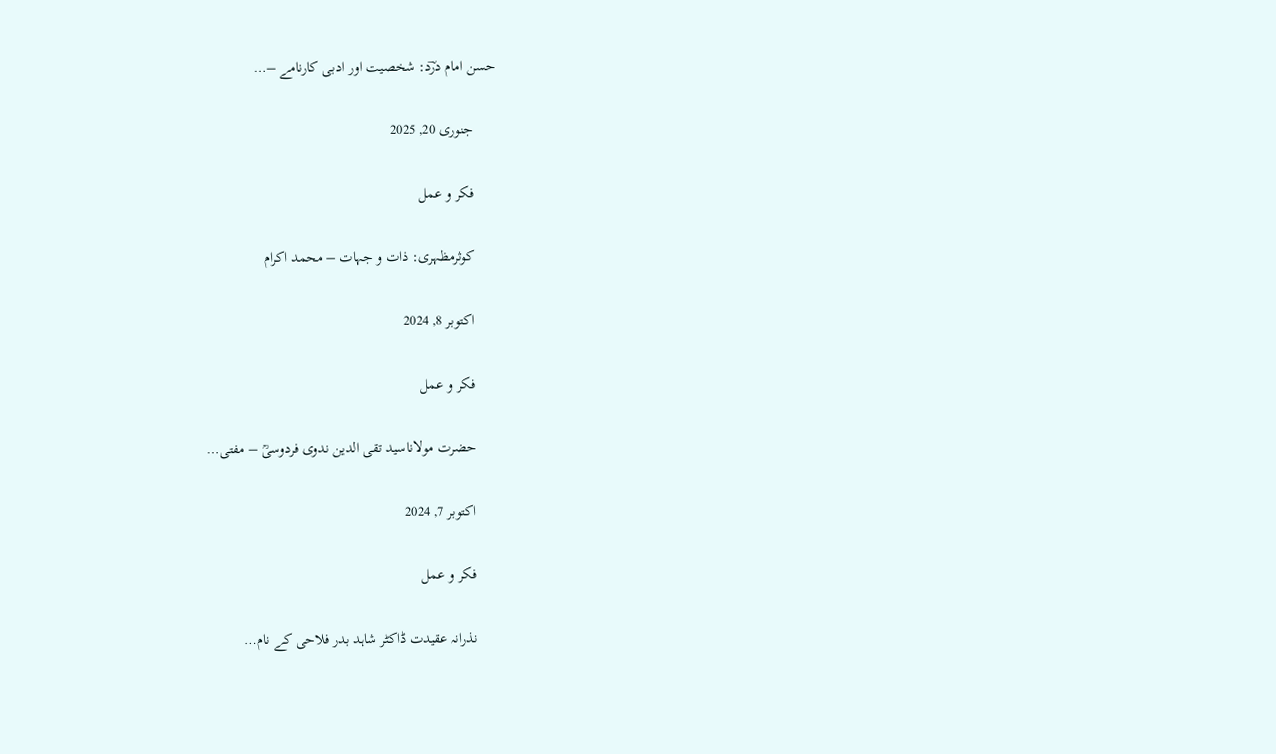حسن امام درؔد: شخصیت اور ادبی کارنامے –…

      جنوری 20, 2025

      فکر و عمل

      کوثرمظہری: ذات و جہات – محمد اکرام

      اکتوبر 8, 2024

      فکر و عمل

      حضرت مولاناسید تقی الدین ندوی فردوسیؒ – مفتی…

      اکتوبر 7, 2024

      فکر و عمل

      نذرانہ عقیدت ڈاکٹر شاہد بدر فلاحی کے نام…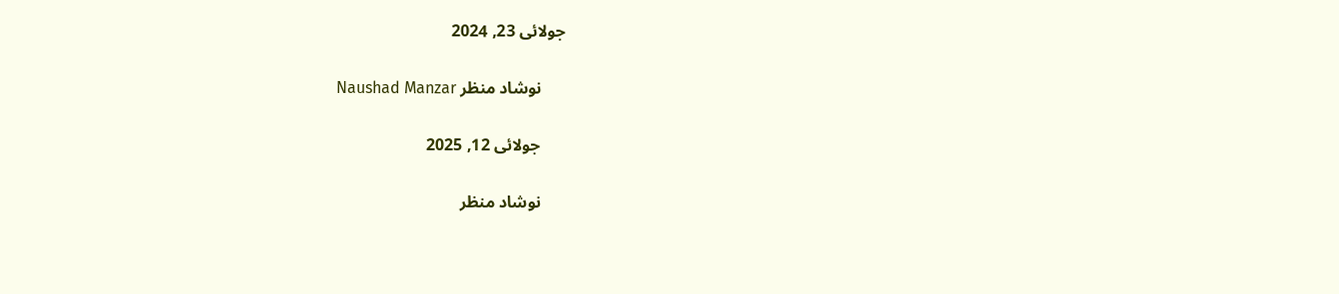جولائی 23, 2024

      نوشاد منظر Naushad Manzar

      جولائی 12, 2025

      نوشاد منظر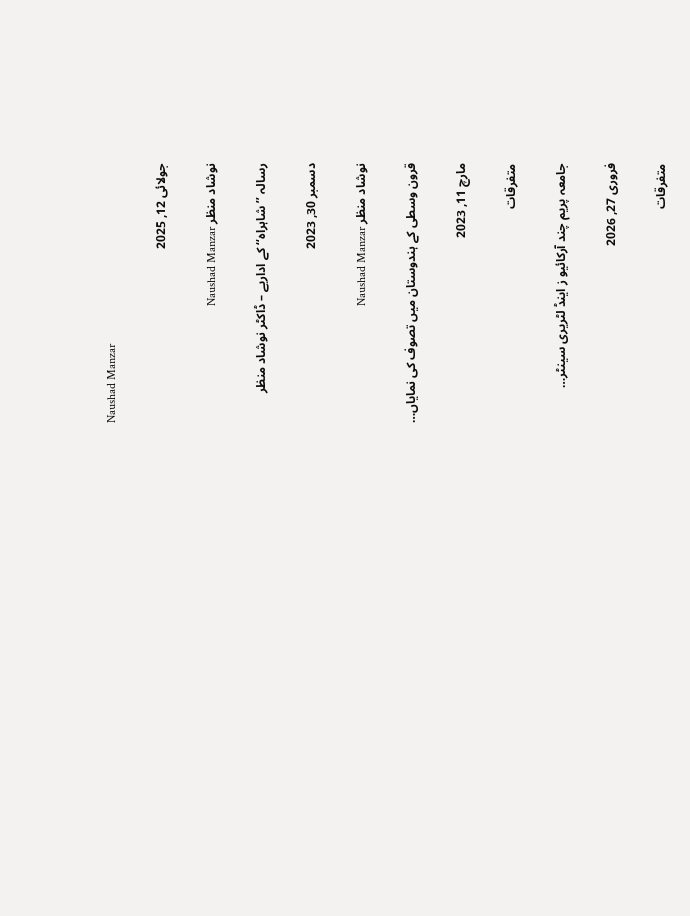Naushad Manzar

      جولائی 12, 2025

      نوشاد منظر Naushad Manzar

      رسالہ ’’شاہراہ‘‘ کے اداریے – ڈاکٹر نوشاد منظر

      دسمبر 30, 2023

      نوشاد منظر Naushad Manzar

      قرون وسطی کے ہندوستان میں تصوف کی نمایاں…

      مارچ 11, 2023

      متفرقات

      جامعہ پریم چند آرکائیو ز اینڈ لٹریری سینٹر…

      فروری 27, 2026

      متفرقات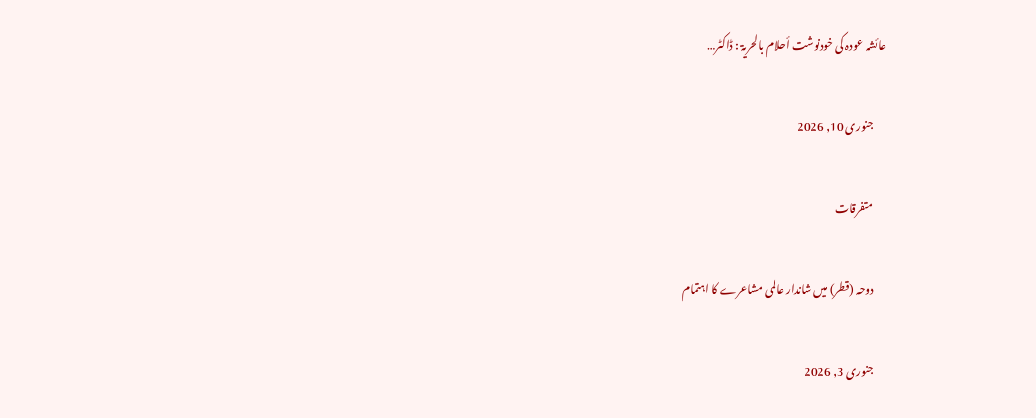عائشہ عودہ کی خودنوشت أحلام بالحریۃ : ڈاکٹر…

      جنوری 10, 2026

      متفرقات

      دوحہ (قطر) میں شاندار عالمی مشاعرے کا اہتمام

      جنوری 3, 2026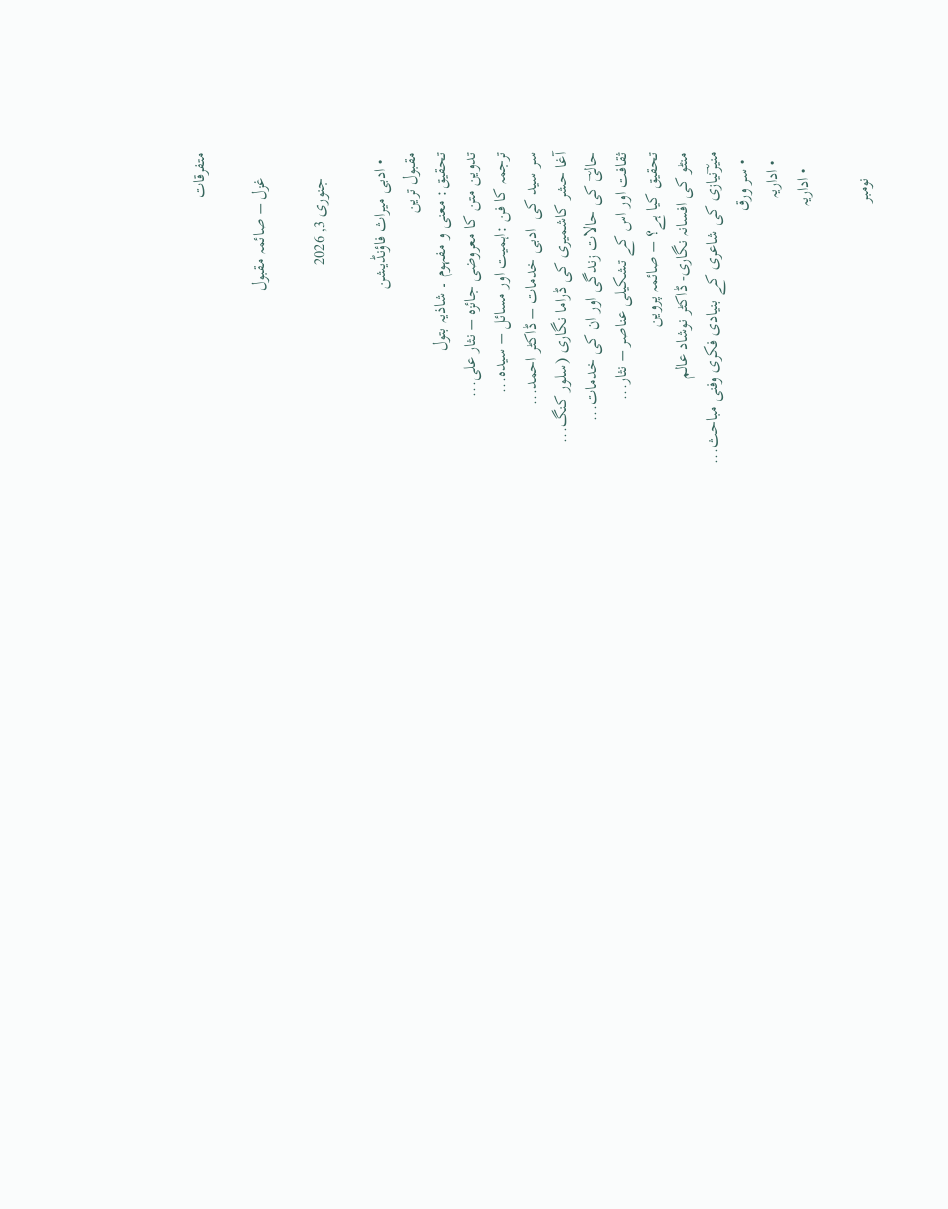متفرقات

      غزل – صائمہ مقبول

      جنوری 3, 2026

  • ادبی میراث فاؤنڈیشن
مقبول ترین
تحقیق: معنی و مفہوم ۔ شاذیہ بتول
تدوین متن کا معروضی جائزہ – نثار علی...
ترجمہ کا فن :اہمیت اور مسائل – سیدہ...
سر سید کی  ادبی خدمات – ڈاکٹر احمد...
آغا حشر کاشمیری کی ڈراما نگاری (سلور کنگ...
حالیؔ کی حالات زندگی اور ان کی خدمات...
ثقافت اور اس کے تشکیلی عناصر – نثار...
تحقیق کیا ہے؟ – صائمہ پروین
منٹو کی افسانہ نگاری- ڈاکٹر نوشاد عالم
منیرؔنیازی کی شاعری کے بنیادی فکری وفنی مباحث...
  • سر ورق
  • اداریہ
    • اداریہ

      نومبر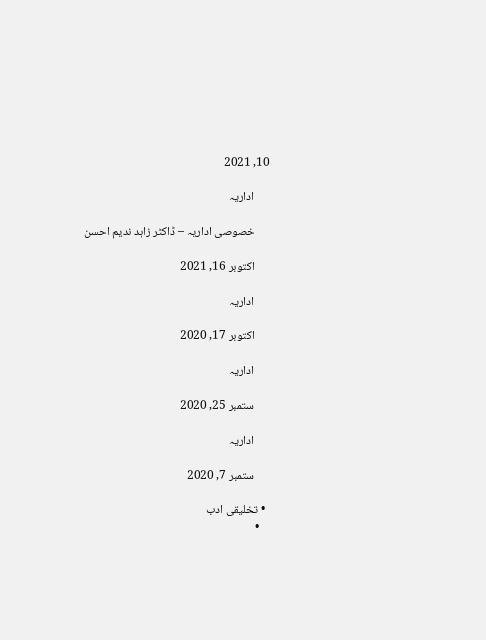10, 2021

      اداریہ

      خصوصی اداریہ – ڈاکٹر زاہد ندیم احسن

      اکتوبر 16, 2021

      اداریہ

      اکتوبر 17, 2020

      اداریہ

      ستمبر 25, 2020

      اداریہ

      ستمبر 7, 2020

  • تخلیقی ادب
    •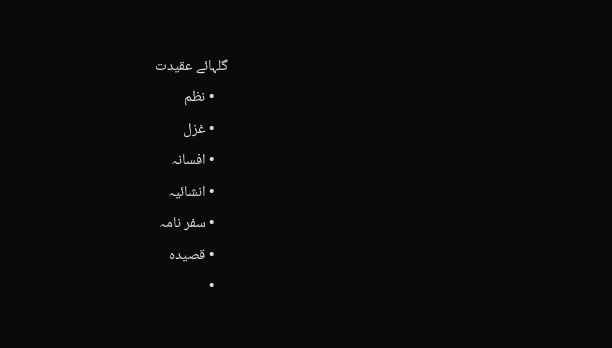گلہائے عقیدت
    • نظم
    • غزل
    • افسانہ
    • انشائیہ
    • سفر نامہ
    • قصیدہ
    •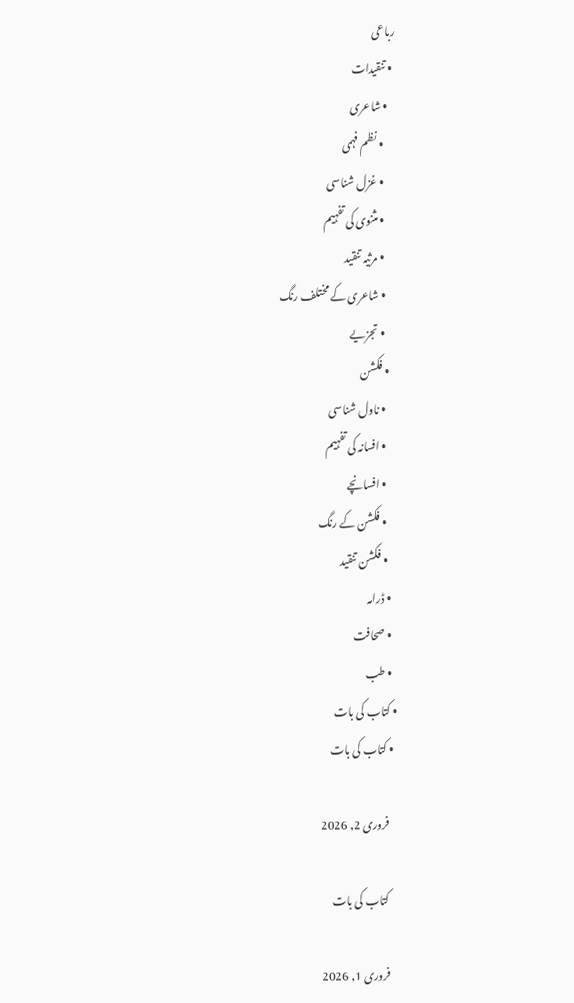رباعی
  • تنقیدات
    • شاعری
      • نظم فہمی
      • غزل شناسی
      • مثنوی کی تفہیم
      • مرثیہ تنقید
      • شاعری کے مختلف رنگ
      • تجزیے
    • فکشن
      • ناول شناسی
      • افسانہ کی تفہیم
      • افسانچے
      • فکشن کے رنگ
      • فکشن تنقید
    • ڈرامہ
    • صحافت
    • طب
  • کتاب کی بات
    • کتاب کی بات

      فروری 2, 2026

      کتاب کی بات

      فروری 1, 2026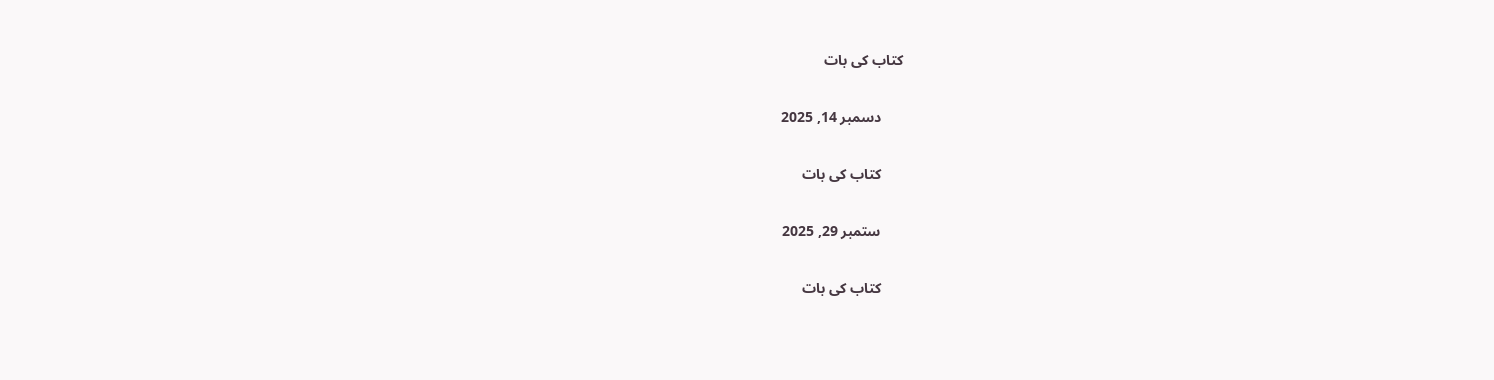کتاب کی بات

      دسمبر 14, 2025

      کتاب کی بات

      ستمبر 29, 2025

      کتاب کی بات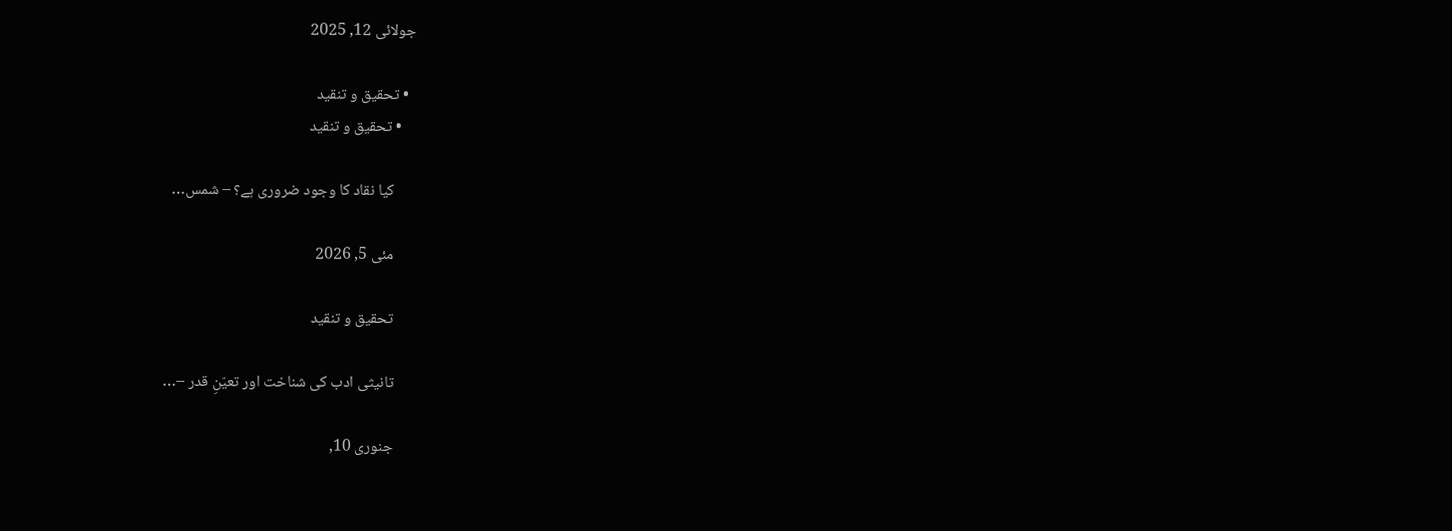جولائی 12, 2025

  • تحقیق و تنقید
    • تحقیق و تنقید

      کیا نقاد کا وجود ضروری ہے؟ – شمس…

      مئی 5, 2026

      تحقیق و تنقید

      تانیثی ادب کی شناخت اور تعیّنِ قدر –…

      جنوری 10,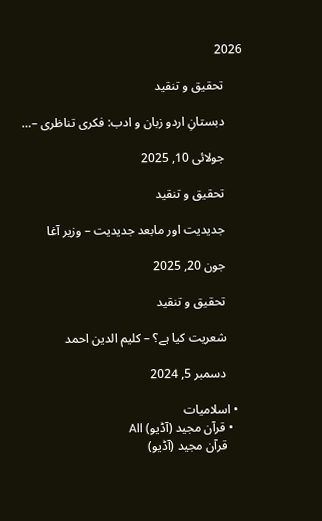2026

      تحقیق و تنقید

      دبستانِ اردو زبان و ادب: فکری تناظری –…

      جولائی 10, 2025

      تحقیق و تنقید

      جدیدیت اور مابعد جدیدیت – وزیر آغا

      جون 20, 2025

      تحقیق و تنقید

      شعریت کیا ہے؟ – کلیم الدین احمد

      دسمبر 5, 2024

  • اسلامیات
    • قرآن مجید (آڈیو) All
      قرآن مجید (آڈیو)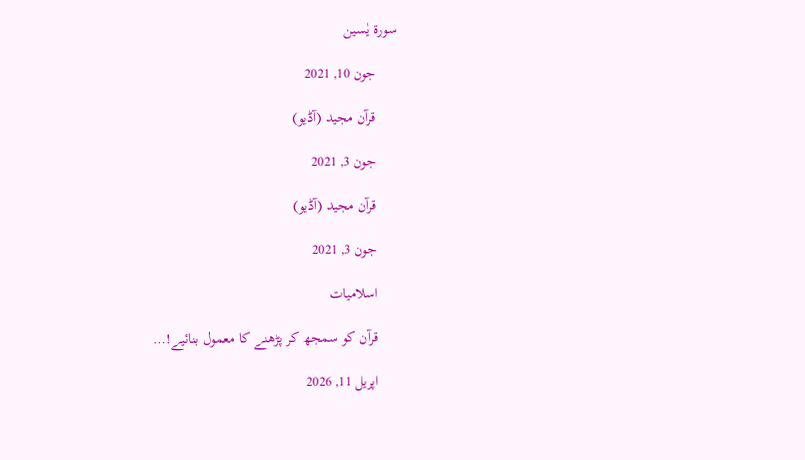سورۃ یٰسین

      جون 10, 2021

      قرآن مجید (آڈیو)

      جون 3, 2021

      قرآن مجید (آڈیو)

      جون 3, 2021

      اسلامیات

      قرآن کو سمجھ کر پڑھنے کا معمول بنائیے!…

      اپریل 11, 2026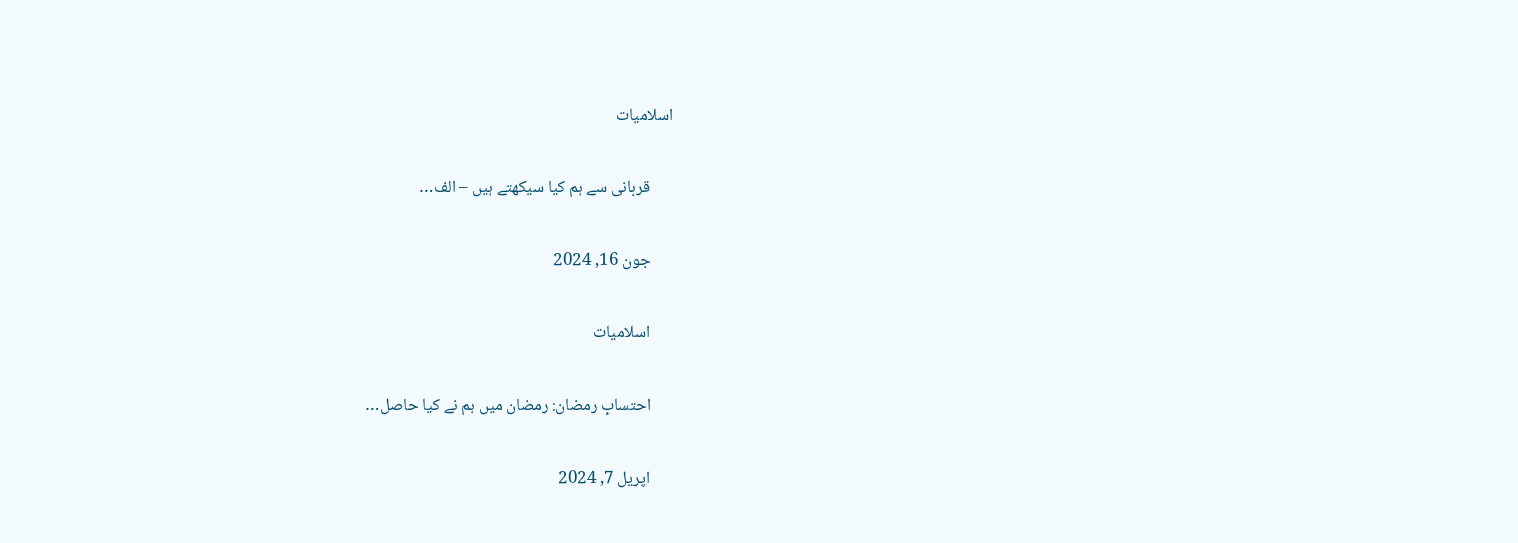اسلامیات

      قربانی سے ہم کیا سیکھتے ہیں – الف…

      جون 16, 2024

      اسلامیات

      احتسابِ رمضان: رمضان میں ہم نے کیا حاصل…

      اپریل 7, 2024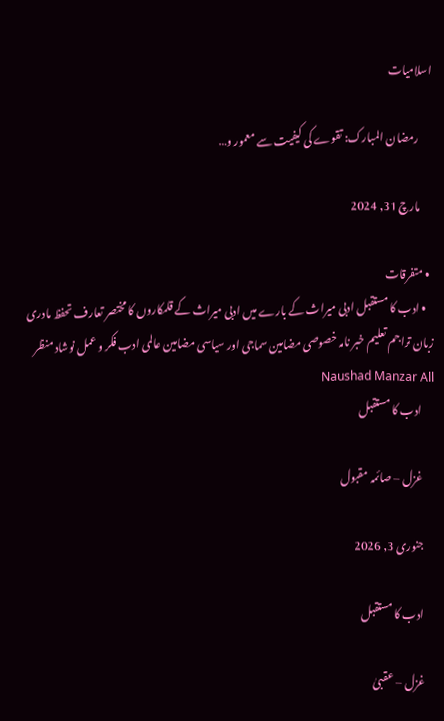اسلامیات

      رمضان المبارک: تقوے کی کیفیت سے معمور و…

      مارچ 31, 2024

  • متفرقات
    • ادب کا مستقبل ادبی میراث کے بارے میں ادبی میراث کے قلمکاروں کا مختصر تعارف تحفظ مادری زبان تراجم تعلیم خبر نامہ خصوصی مضامین سماجی اور سیاسی مضامین عالمی ادب فکر و عمل نوشاد منظر Naushad Manzar All
      ادب کا مستقبل

      غزل – صائمہ مقبول

      جنوری 3, 2026

      ادب کا مستقبل

      غزل – عقبیٰ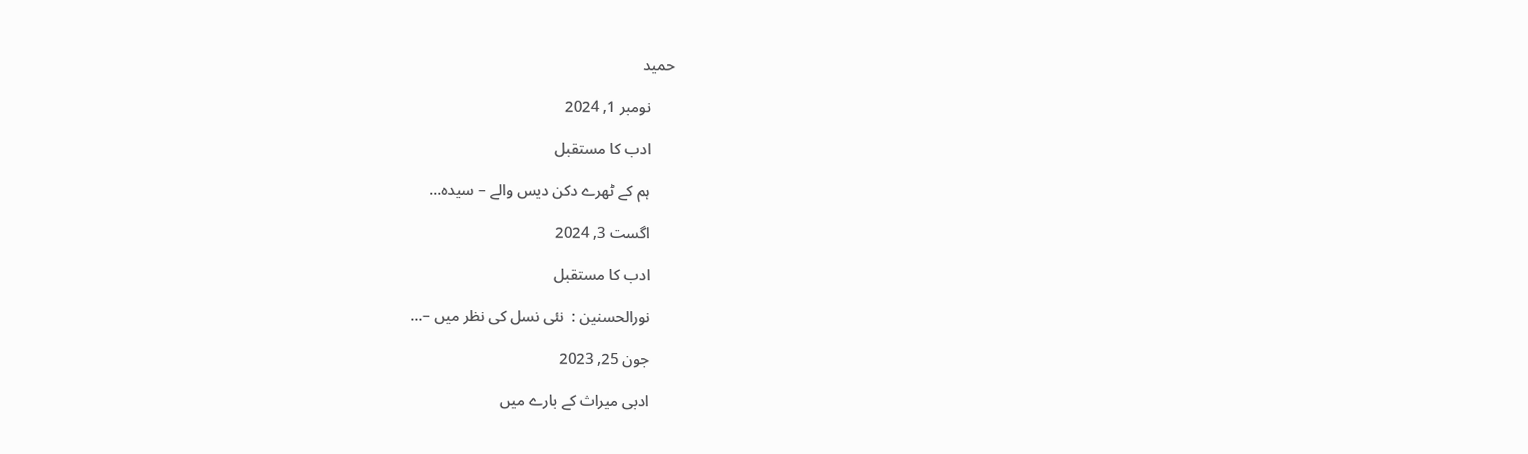حمید

      نومبر 1, 2024

      ادب کا مستقبل

      ہم کے ٹھرے دکن دیس والے – سیدہ…

      اگست 3, 2024

      ادب کا مستقبل

      نورالحسنین :  نئی نسل کی نظر میں –…

      جون 25, 2023

      ادبی میراث کے بارے میں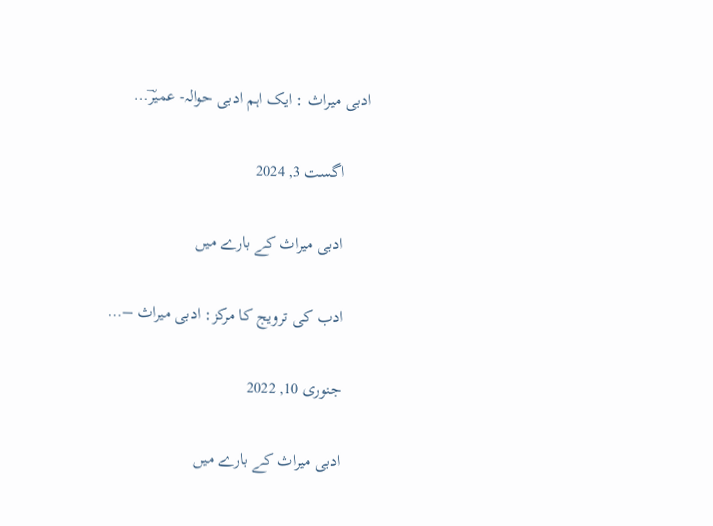ادبی میراث : ایک اہم ادبی حوالہ- عمیرؔ…

      اگست 3, 2024

      ادبی میراث کے بارے میں

      ادب کی ترویج کا مرکز: ادبی میراث –…

      جنوری 10, 2022

      ادبی میراث کے بارے میں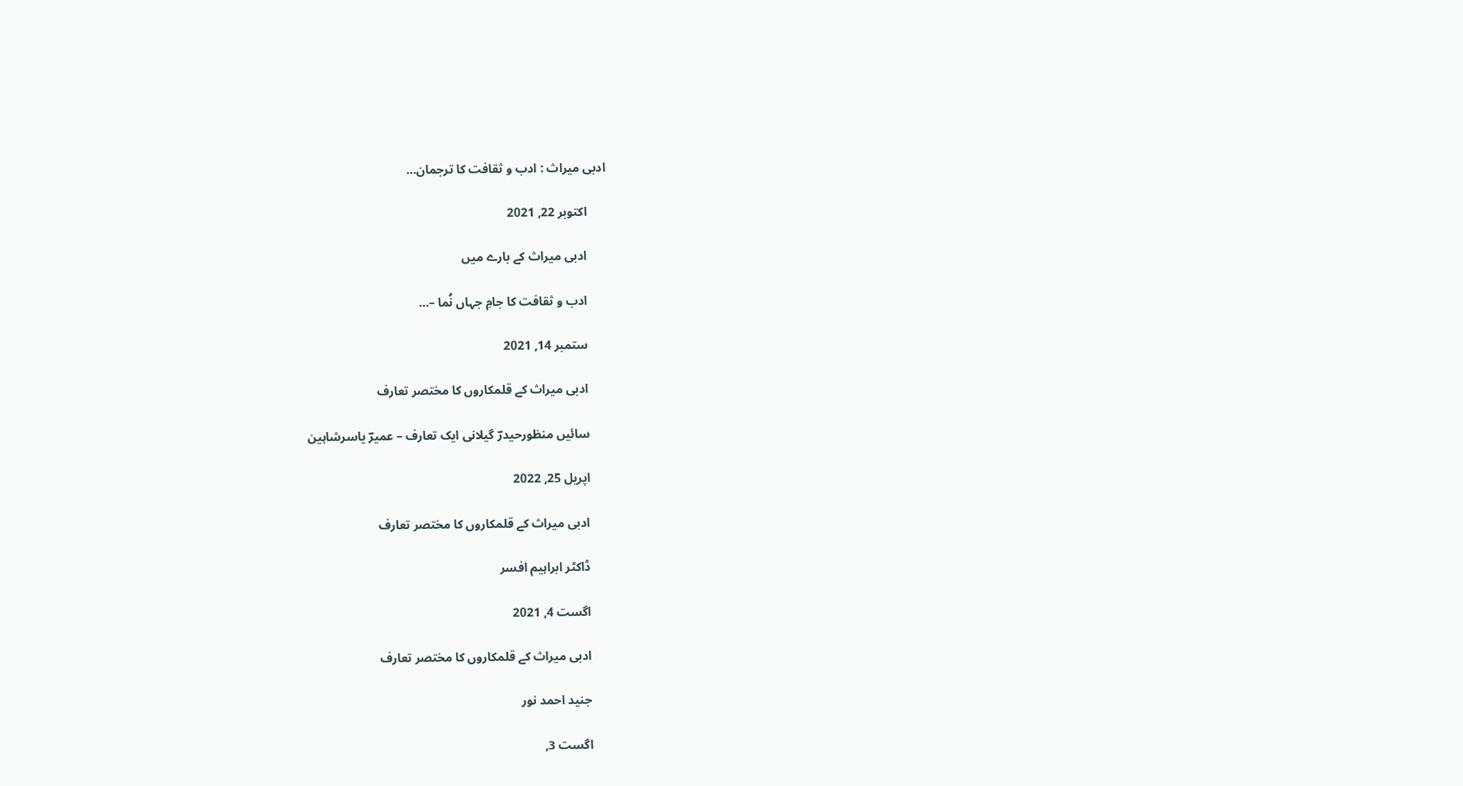ادبی میراث : ادب و ثقافت کا ترجمان…

      اکتوبر 22, 2021

      ادبی میراث کے بارے میں

      ادب و ثقافت کا جامِ جہاں نُما –…

      ستمبر 14, 2021

      ادبی میراث کے قلمکاروں کا مختصر تعارف

      سائیں منظورحیدرؔ گیلانی ایک تعارف – عمیرؔ یاسرشاہین

      اپریل 25, 2022

      ادبی میراث کے قلمکاروں کا مختصر تعارف

      ڈاکٹر ابراہیم افسر

      اگست 4, 2021

      ادبی میراث کے قلمکاروں کا مختصر تعارف

      جنید احمد نور

      اگست 3,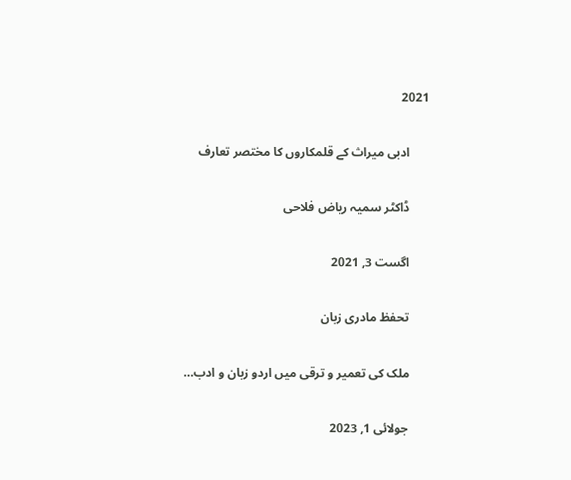2021

      ادبی میراث کے قلمکاروں کا مختصر تعارف

      ڈاکٹر سمیہ ریاض فلاحی

      اگست 3, 2021

      تحفظ مادری زبان

      ملک کی تعمیر و ترقی میں اردو زبان و ادب…

      جولائی 1, 2023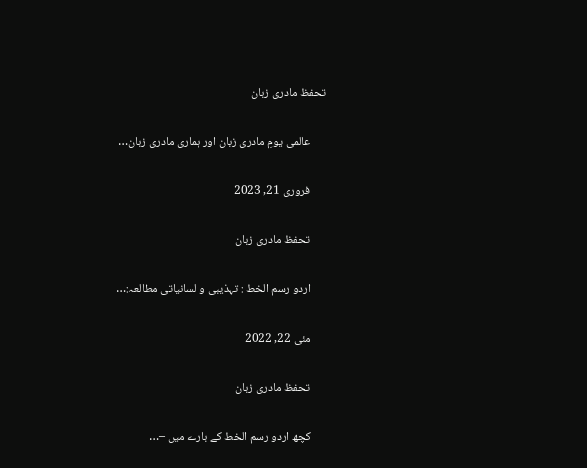تحفظ مادری زبان

      عالمی یومِ مادری زبان اور ہماری مادری زبان…

      فروری 21, 2023

      تحفظ مادری زبان

      اردو رسم الخط : تہذیبی و لسانیاتی مطالعہ:…

      مئی 22, 2022

      تحفظ مادری زبان

      کچھ اردو رسم الخط کے بارے میں –…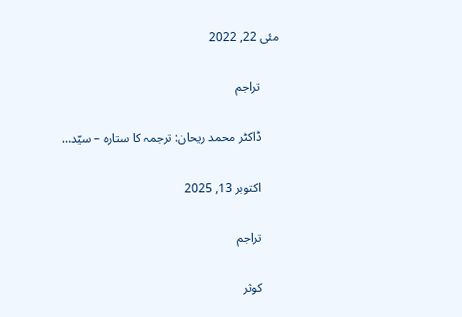مئی 22, 2022

      تراجم

      ڈاکٹر محمد ریحان: ترجمہ کا ستارہ – سیّد…

      اکتوبر 13, 2025

      تراجم

      کوثر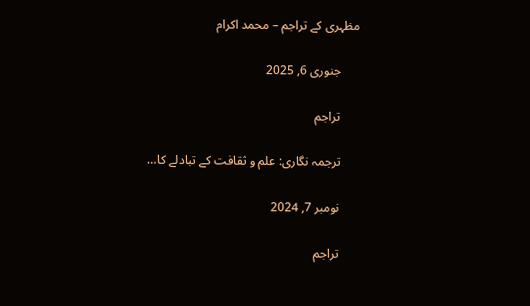مظہری کے تراجم – محمد اکرام

      جنوری 6, 2025

      تراجم

      ترجمہ نگاری: علم و ثقافت کے تبادلے کا…

      نومبر 7, 2024

      تراجم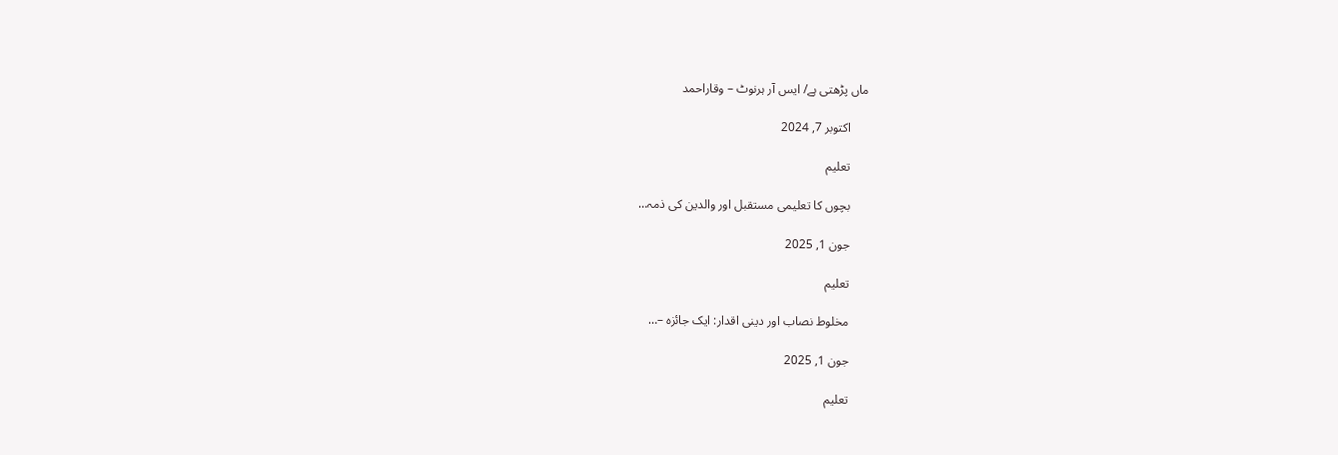ماں پڑھتی ہے/ ایس آر ہرنوٹ – وقاراحمد

      اکتوبر 7, 2024

      تعلیم

      بچوں کا تعلیمی مستقبل اور والدین کی ذمہ…

      جون 1, 2025

      تعلیم

      مخلوط نصاب اور دینی اقدار: ایک جائزہ –…

      جون 1, 2025

      تعلیم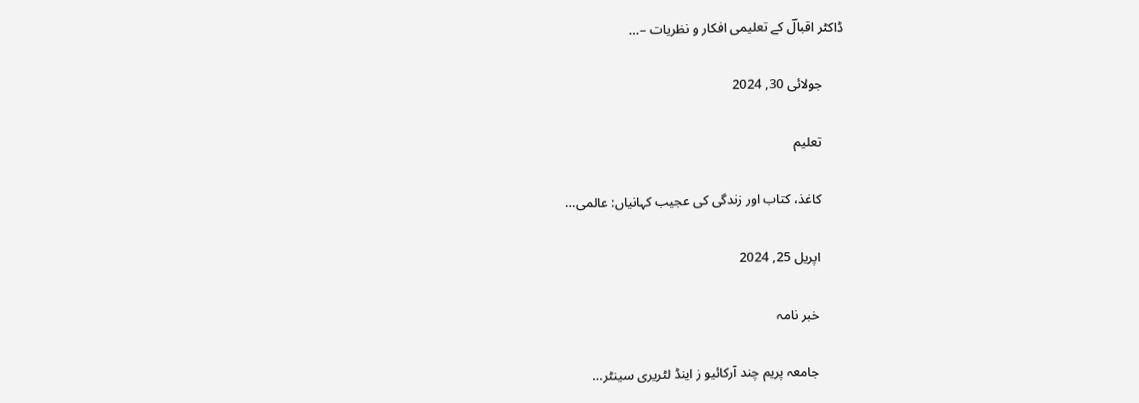ڈاکٹر اقبالؔ کے تعلیمی افکار و نظریات –…

      جولائی 30, 2024

      تعلیم

      کاغذ، کتاب اور زندگی کی عجیب کہانیاں: عالمی…

      اپریل 25, 2024

      خبر نامہ

      جامعہ پریم چند آرکائیو ز اینڈ لٹریری سینٹر…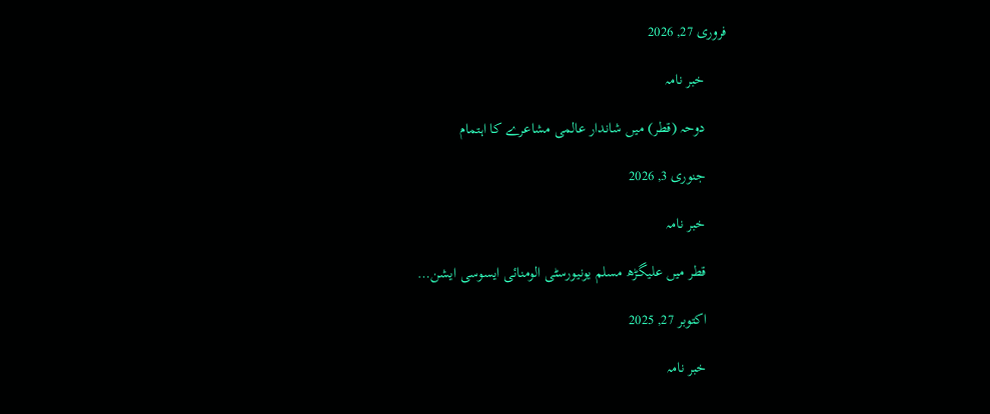فروری 27, 2026

      خبر نامہ

      دوحہ (قطر) میں شاندار عالمی مشاعرے کا اہتمام

      جنوری 3, 2026

      خبر نامہ

      قطر میں علیگڑھ مسلم یونیورسٹی الومنائی ایسوسی ایشن…

      اکتوبر 27, 2025

      خبر نامہ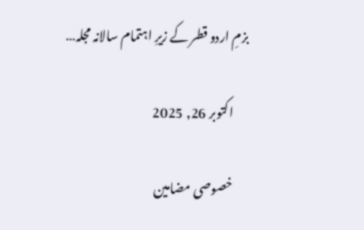بزمِ اردو قطر کے زیرِ اہتمام سالانہ مجلہ…

      اکتوبر 26, 2025

      خصوصی مضامین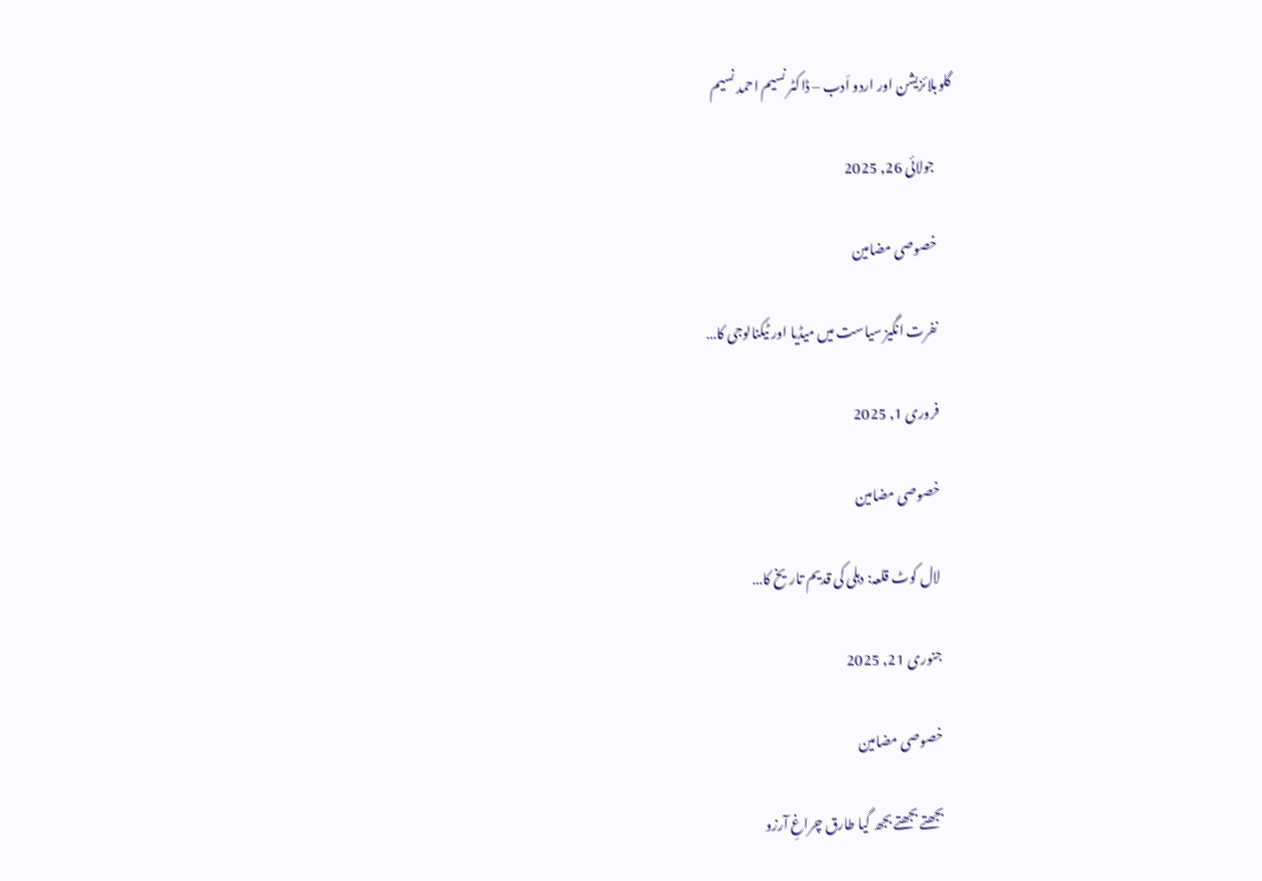گلوبلائزیشن اور اردو اَدب – ڈاکٹر نسیم احمد نسیم

      جولائی 26, 2025

      خصوصی مضامین

      نفرت انگیز سیاست میں میڈیا اور ٹیکنالوجی کا…

      فروری 1, 2025

      خصوصی مضامین

      لال کوٹ قلعہ: دہلی کی قدیم تاریخ کا…

      جنوری 21, 2025

      خصوصی مضامین

      بجھتے بجھتے بجھ گیا طارق چراغِ آرزو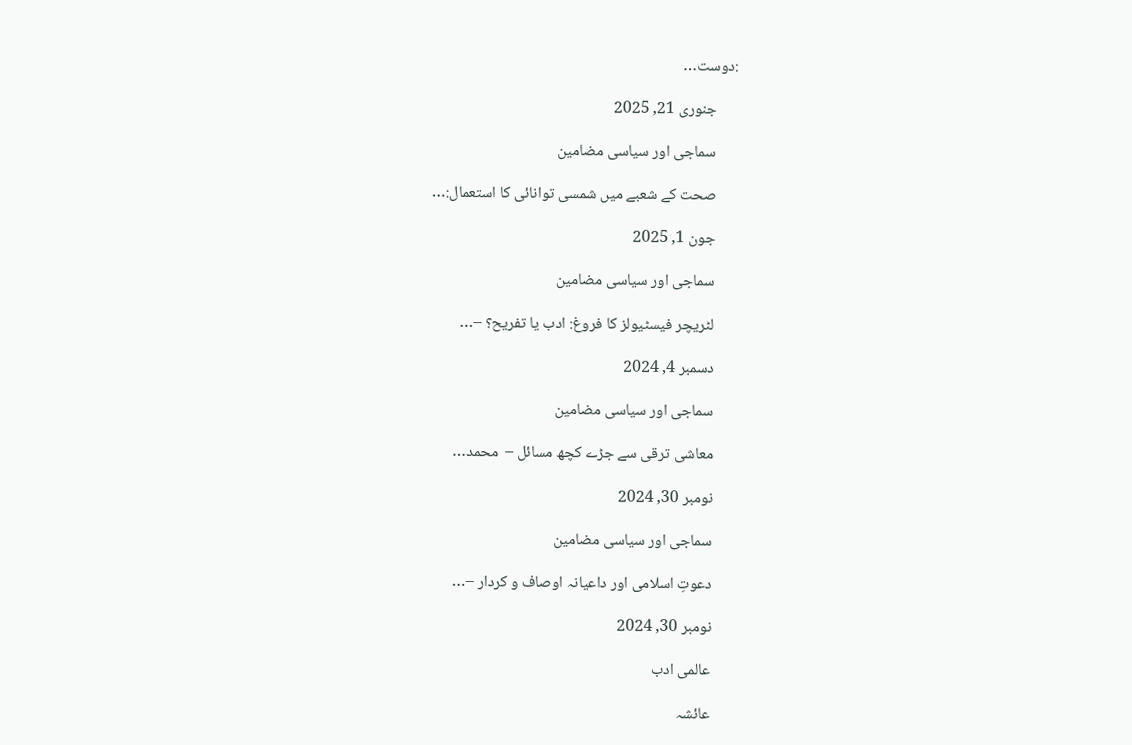:دوست…

      جنوری 21, 2025

      سماجی اور سیاسی مضامین

      صحت کے شعبے میں شمسی توانائی کا استعمال:…

      جون 1, 2025

      سماجی اور سیاسی مضامین

      لٹریچر فیسٹیولز کا فروغ: ادب یا تفریح؟ –…

      دسمبر 4, 2024

      سماجی اور سیاسی مضامین

      معاشی ترقی سے جڑے کچھ مسائل –  محمد…

      نومبر 30, 2024

      سماجی اور سیاسی مضامین

      دعوتِ اسلامی اور داعیانہ اوصاف و کردار –…

      نومبر 30, 2024

      عالمی ادب

      عائشہ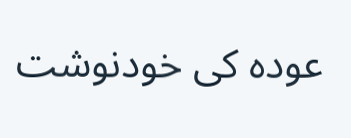عودہ کی خودنوشت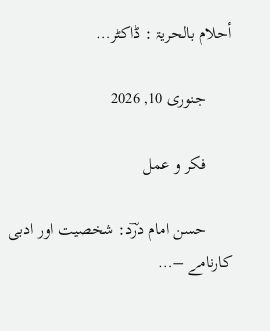أحلام بالحریۃ : ڈاکٹر…

      جنوری 10, 2026

      فکر و عمل

      حسن امام درؔد: شخصیت اور ادبی کارنامے –…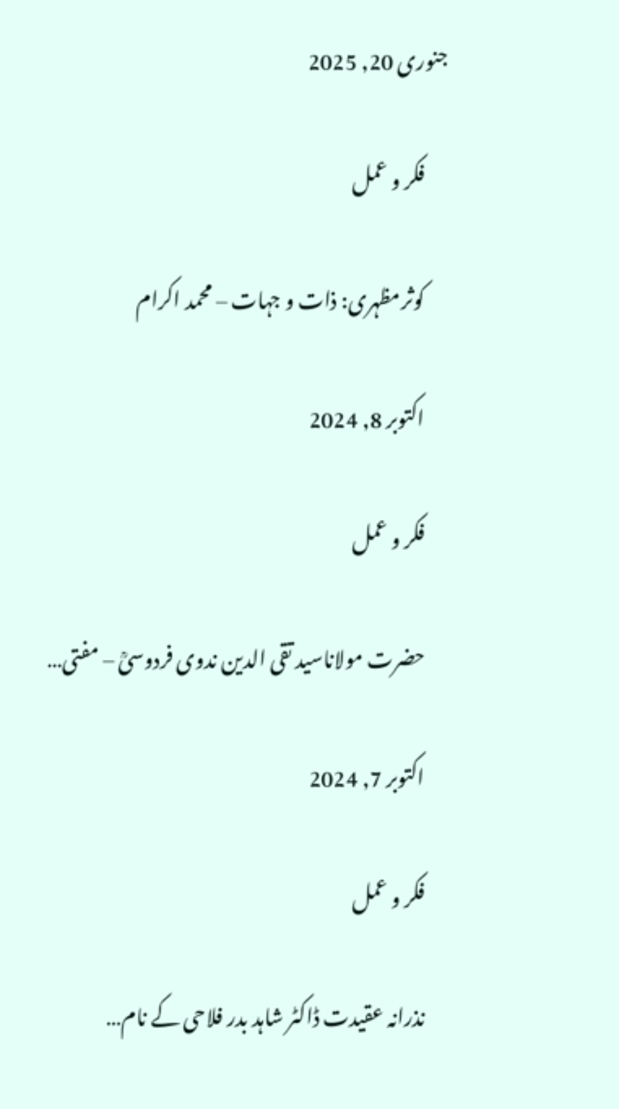جنوری 20, 2025

      فکر و عمل

      کوثرمظہری: ذات و جہات – محمد اکرام

      اکتوبر 8, 2024

      فکر و عمل

      حضرت مولاناسید تقی الدین ندوی فردوسیؒ – مفتی…

      اکتوبر 7, 2024

      فکر و عمل

      نذرانہ عقیدت ڈاکٹر شاہد بدر فلاحی کے نام…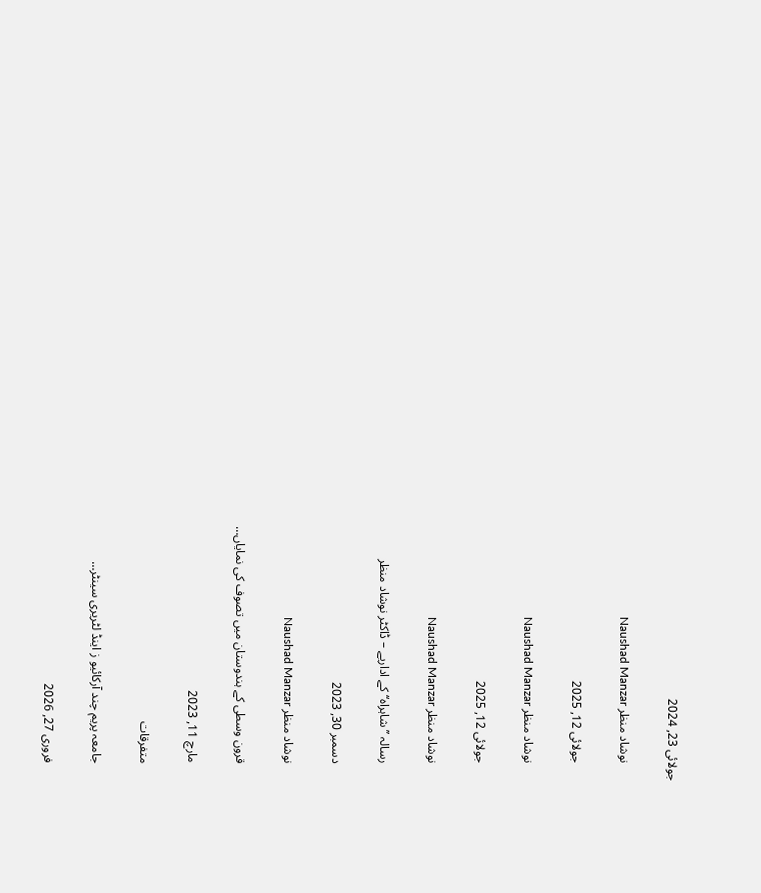جولائی 23, 2024

      نوشاد منظر Naushad Manzar

      جولائی 12, 2025

      نوشاد منظر Naushad Manzar

      جولائی 12, 2025

      نوشاد منظر Naushad Manzar

      رسالہ ’’شاہراہ‘‘ کے اداریے – ڈاکٹر نوشاد منظر

      دسمبر 30, 2023

      نوشاد منظر Naushad Manzar

      قرون وسطی کے ہندوستان میں تصوف کی نمایاں…

      مارچ 11, 2023

      متفرقات

      جامعہ پریم چند آرکائیو ز اینڈ لٹریری سینٹر…

      فروری 27, 2026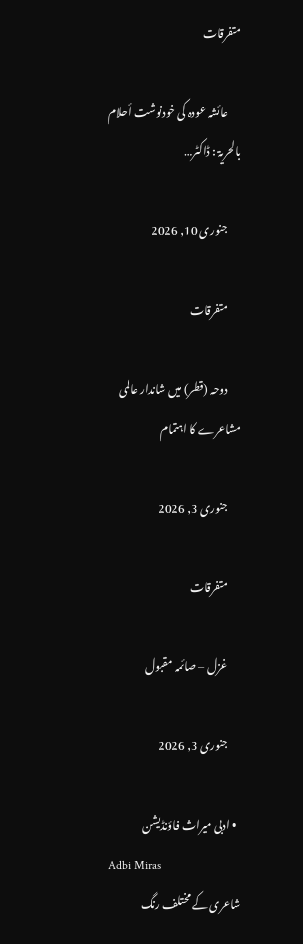متفرقات

      عائشہ عودہ کی خودنوشت أحلام بالحریۃ : ڈاکٹر…

      جنوری 10, 2026

      متفرقات

      دوحہ (قطر) میں شاندار عالمی مشاعرے کا اہتمام

      جنوری 3, 2026

      متفرقات

      غزل – صائمہ مقبول

      جنوری 3, 2026

  • ادبی میراث فاؤنڈیشن
Adbi Miras
شاعری کے مختلف رنگ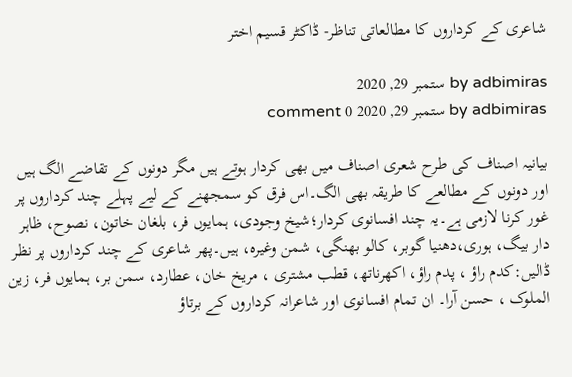شاعری کے کرداروں کا مطالعاتی تناظر- ڈاکٹر قسیم اختر

by adbimiras ستمبر 29, 2020
by adbimiras ستمبر 29, 2020 0 comment

بیانیہ اصناف کی طرح شعری اصناف میں بھی کردار ہوتے ہیں مگر دونوں کے تقاضے الگ ہیں اور دونوں کے مطالعے کا طریقہ بھی الگ۔اس فرق کو سمجھنے کے لیے پہلے چند کرداروں پر غور کرنا لازمی ہے۔یہ چند افسانوی کردار؛شیخ وجودی، ہمایوں فر، بلغان خاتون، نصوح، ظاہر دار بیگ، ہوری،دھنیا گوبر، کالو بھنگی، شمن وغیرہ، ہیں۔پھر شاعری کے چند کرداروں پر نظر ڈالیں:کدم راؤ ، پدم راؤ، اکھرناتھ، قطب مشتری ، مریخ خان، عطارد، سمن بر، ہمایوں فر، زین الملوک ، حسن آرا۔ ان تمام افسانوی اور شاعرانہ کرداروں کے برتاؤ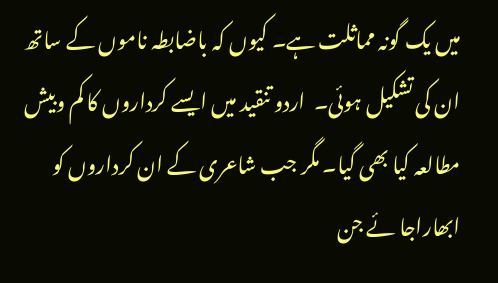میں یک گونہ مماثلت ہے۔ کیوں کہ باضابطہ ناموں کے ساتھ ان کی تشکیل ہوئی۔  اردو تنقید میں ایسے کرداروں کا کم وبیش مطالعہ کیا بھی گیا۔ مگر جب شاعری کے ان کرداروں کو ابھاراجا ئے جن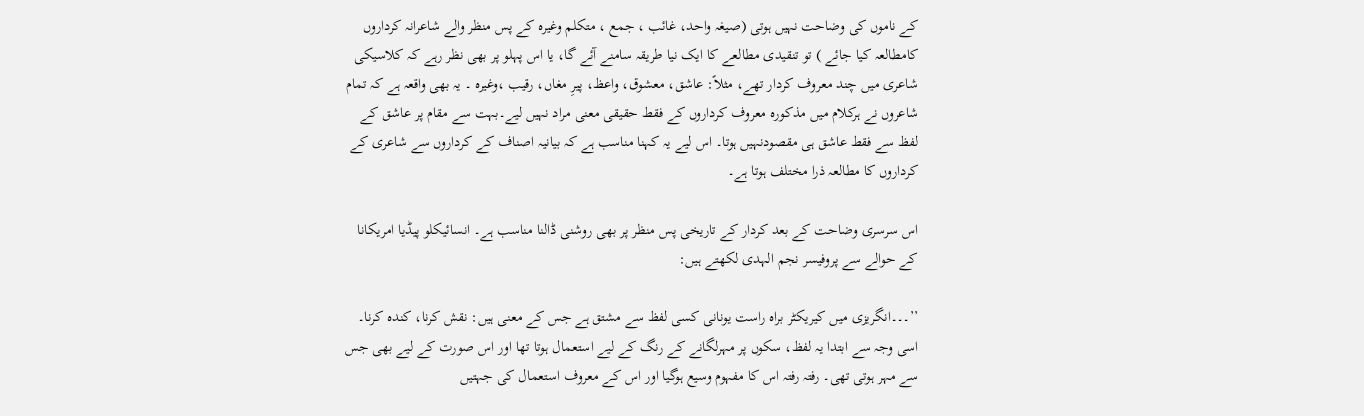کے ناموں کی وضاحت نہیں ہوتی (صیغہ واحد، غائب ، جمع ، متکلم وغیرہ کے پس منظر والے شاعرانہ کرداروں کامطالعہ کیا جائے ) تو تنقیدی مطالعے کا ایک نیا طریقہ سامنے آئے گا، یا اس پہلو پر بھی نظر رہے کہ کلاسیکی شاعری میں چند معروف کردار تھے، مثلاً: عاشق، معشوق، واعظ، پیرِ مغاں، رقیب ،وغیرہ ۔ یہ بھی واقعہ ہے کہ تمام شاعروں نے ہرکلام میں مذکورہ معروف کرداروں کے فقط حقیقی معنی مراد نہیں لیے۔بہت سے مقام پر عاشق کے لفظ سے فقط عاشق ہی مقصودنہیں ہوتا۔ اس لیے یہ کہنا مناسب ہے کہ بیانیہ اصناف کے کرداروں سے شاعری کے کرداروں کا مطالعہ ذرا مختلف ہوتا ہے۔

اس سرسری وضاحت کے بعد کردار کے تاریخی پس منظر پر بھی روشنی ڈالنا مناسب ہے۔ انسائیکلو پیڈیا امریکانا کے حوالے سے پروفیسر نجم الہدی لکھتے ہیں:

’’۔۔۔انگریزی میں کیریکٹر براہ راست یونانی کسی لفظ سے مشتق ہے جس کے معنی ہیں: نقش کرنا، کندہ کرنا۔ اسی وجہ سے ابتدا یہ لفظ، سکوں پر مہرلگانے کے رنگ کے لیے استعمال ہوتا تھا اور اس صورت کے لیے بھی جس سے مہر ہوتی تھی۔ رفتہ رفتہ اس کا مفہوم وسیع ہوگیا اور اس کے معروف استعمال کی جہتیں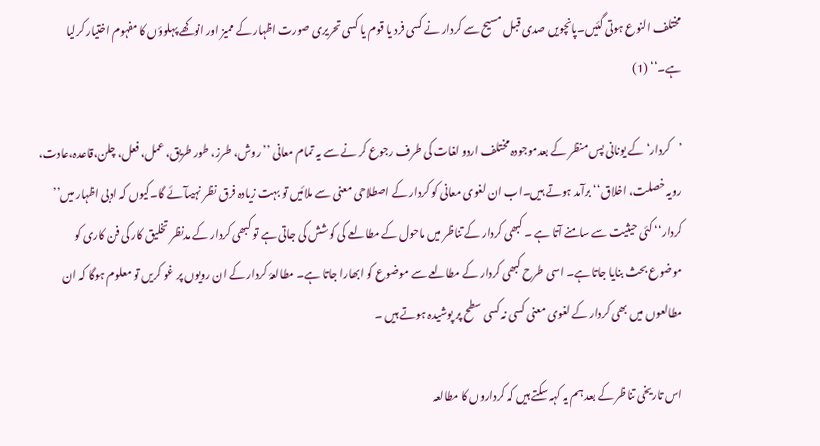مختلف النوع ہوتی گئیں۔پانچویں صدی قبل مسیح سے کردار نے کسی فرد یا قوم یا کسی تحریری صورت اظہار کے ممیز اور انوکھے پہلوؤں کا مفہوم اختیار کرلیا ہے۔‘‘ (1)

’کردار‘ کے یونانی پس منظر کے بعدموجودہ مختلف اردو لغات کی طرف رجوع کر نے سے یہ تمام معانی ’’روش، طرز، طور طریق، عمل، فعل، چلن،قاعدہ،عادت، رویہ خصلت، اخلاق‘‘ برآمد ہوتے ہیں۔اب ان لغوی معانی کو کردار کے اصطلاحی معنی سے ملائیں تو بہت زیادہ فرق نظر نہیںآئے گا۔کیوں کہ ادبی اظہار میں’’ کردار‘‘ کئی حیثیت سے سامنے آتا ہے ۔ کبھی کردار کے تناظر میں ماحول کے مطالعے کی کوشش کی جاتی ہے تو کبھی کردار کے مدنظر تخلیق کار کی فن کاری کو موضوع بحث بنایا جاتا ہے۔ اسی طرح کبھی کردار کے مطالعے سے موضوع کو ابھارا جاتا ہے۔ مطالعۂ کردار کے ان رویوں پر غو کریں تو معلوم ہوگا کہ ان مطالعوں میں بھی کردار کے لغوی معنی کسی نہ کسی سطح پر پوشیدہ ہوتے ہیں ۔

اس تاریخی تناظر کے بعد ہم یہ کہہ سکتے ہیں کہ کرداروں کا مطالعہ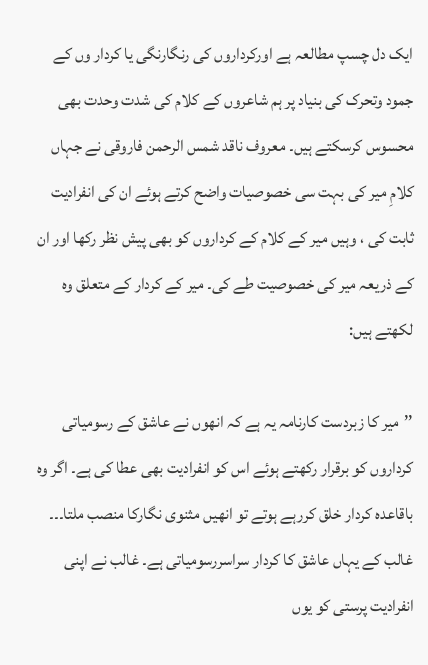ایک دل چسپ مطالعہ ہے اورکرداروں کی رنگارنگی یا کردار وں کے جمود وتحرک کی بنیاد پر ہم شاعروں کے کلام کی شدت وحدت بھی محسوس کرسکتے ہیں۔ معروف ناقد شمس الرحمن فاروقی نے جہاں کلامِ میر کی بہت سی خصوصیات واضح کرتے ہوئے ان کی انفرادیت ثابت کی ، وہیں میر کے کلام کے کرداروں کو بھی پیش نظر رکھا اور ان کے ذریعہ میر کی خصوصیت طے کی۔ میر کے کردار کے متعلق وہ لکھتے ہیں:

’’میر کا زبردست کارنامہ یہ ہے کہ انھوں نے عاشق کے رسومیاتی کرداروں کو برقرار رکھتے ہوئے اس کو انفرادیت بھی عطا کی ہے۔ اگر وہ باقاعدہ کردار خلق کررہے ہوتے تو انھیں مثنوی نگارکا منصب ملتا۔۔۔ غالب کے یہاں عاشق کا کردار سراسررسومیاتی ہے۔ غالب نے اپنی انفرادیت پرستی کو یوں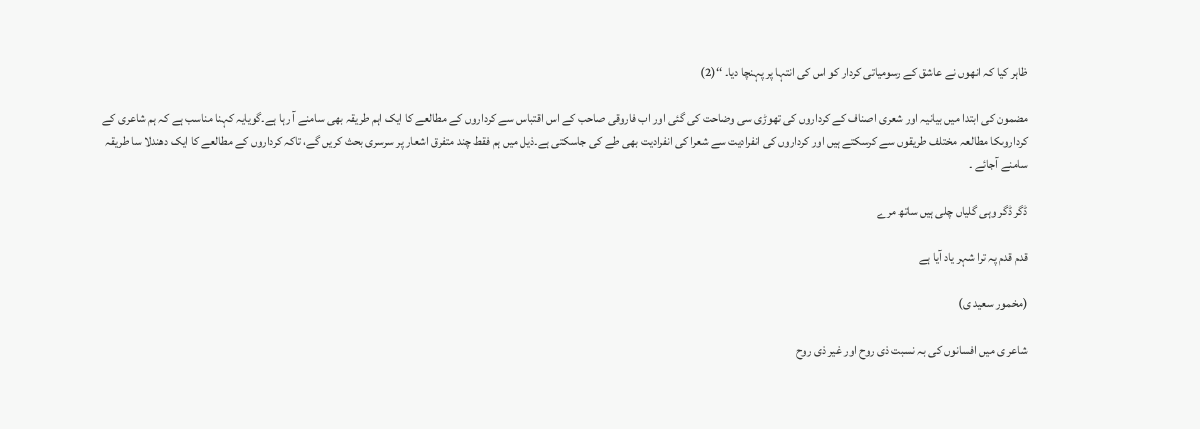ظاہر کیا کہ انھوں نے عاشق کے رسومیاتی کردار کو اس کی انتہا پر پہنچا دیا۔ ‘‘(2)

مضمون کی ابتدا میں بیانیہ اور شعری اصناف کے کرداروں کی تھوڑی سی وضاحت کی گئی اور اب فاروقی صاحب کے اس اقتباس سے کرداروں کے مطالعے کا ایک اہم طریقہ بھی سامنے آ رہا ہے۔گویایہ کہنا مناسب ہے کہ ہم شاعری کے کرداروںکا مطالعہ مختلف طریقوں سے کرسکتے ہیں اور کرداروں کی انفرادیت سے شعرا کی انفرادیت بھی طے کی جاسکتی ہے۔ذیل میں ہم فقط چند متفرق اشعار پر سرسری بحث کریں گے، تاکہ کرداروں کے مطالعے کا ایک دھندلا سا طریقہ سامنے آجائے ۔

ڈگر ڈگر وہی گلیاں چلی ہیں ساتھ مرے

قدم قدم پہ ترا شہر یاد آیا ہے

(مخمور سعید ی)

شاعر ی میں افسانوں کی بہ نسبت ذی روح اور غیر ذی روح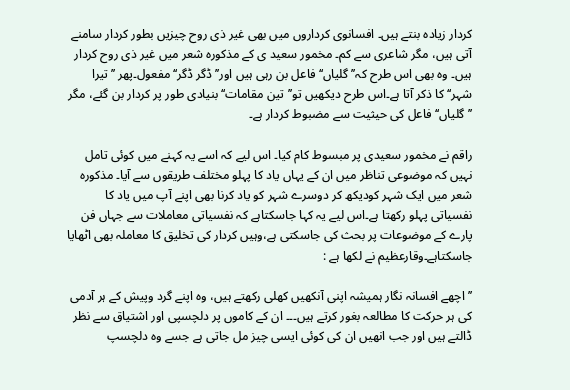کردار زیادہ بنتے ہیں۔ افسانوی کرداروں میں بھی غیر ذی روح چیزیں بطور کردار سامنے آتی ہیں، مگر شاعری سے کم۔ مخمور سعید ی کے مذکورہ شعر میں غیر ذی روح کردار ہیں۔ وہ بھی اس طرح کہ’’ گلیاں‘‘ فاعل بن رہی ہیں اور’’ ڈگر ڈگر‘‘ مفعول۔پھر ’’تیرا شہر‘‘ کا ذکر آتا ہے۔اس طرح دیکھیں تو’’تین مقامات‘‘بنیادی طور پر کردار بن گئے، مگر ’’ گلیاں‘‘ فاعل کی حیثیت سے مضبوط کردار ہے۔

راقم نے مخمور سعیدی پر مبسوط کام کیا۔ اس لیے کہ اسے یہ کہنے میں کوئی تامل نہیں کہ موضوعی تناظر میں ان کے یہاں یاد کا پہلو مختلف طریقوں سے آیا۔ مذکورہ شعر میں ایک شہر کودیکھ کر دوسرے شہر کو یاد کرنا بھی اپنے آپ میں یاد کا نفسیاتی پہلو رکھتا ہے۔اس لیے یہ کہا جاسکتاہے کہ نفسیاتی معاملات سے جہاں فن پارے کے موضوعات پر بحث کی جاسکتی ہے،وہیں کردار کی تخلیق کا معاملہ بھی اٹھایا جاسکتاہے۔وقارعظیم نے لکھا ہے :

’’اچھے افسانہ نگار ہمیشہ اپنی آنکھیں کھلی رکھتے ہیں، وہ اپنے گرد وپیش کے ہر آدمی کی ہر حرکت کا مطالعہ بغور کرتے ہیں۔۔۔ ان کے کاموں پر دلچسپی اور اشتیاق سے نظر ڈالتے ہیں اور جب انھیں ان کی کوئی ایسی چیز مل جاتی ہے جسے وہ دلچسپ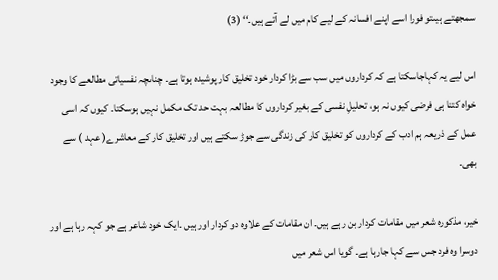سمجھتے ہیںتو فورا اسے اپنے افسانہ کے لیے کام میں لے آتے ہیں۔‘‘ (3)

اس لیے یہ کہاجاسکتا ہے کہ کرداروں میں سب سے بڑا کردار خود تخلیق کار پوشیدہ ہوتا ہے۔ چناںچہ نفسیاتی مطالعے کا وجود خواہ کتنا ہی فرضی کیوں نہ ہو، تحلیلِ نفسی کے بغیر کرداروں کا مطالعہ بہت حد تک مکمل نہیں ہوسکتا۔ کیوں کہ اسی عمل کے ذریعہ ہم ادب کے کرداروں کو تخلیق کار کی زندگی سے جوڑ سکتے ہیں اور تخلیق کار کے معاشرے( عہد ) سے بھی۔

خیر، مذکورہ شعر میں مقامات کردار بن رہے ہیں۔ ان مقامات کے علاوہ دو کردار اور ہیں ۔ایک خود شاعر ہے جو کہہ رہا ہے اور دوسرا وہ فرد جس سے کہا جارہا ہے۔ گویا اس شعر میں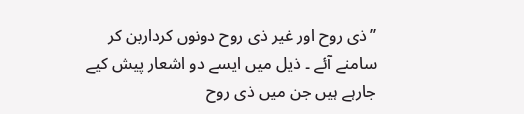’’ذی روح اور غیر ذی روح دونوں کرداربن کر سامنے آئے ۔ ذیل میں ایسے دو اشعار پیش کیے جارہے ہیں جن میں ذی روح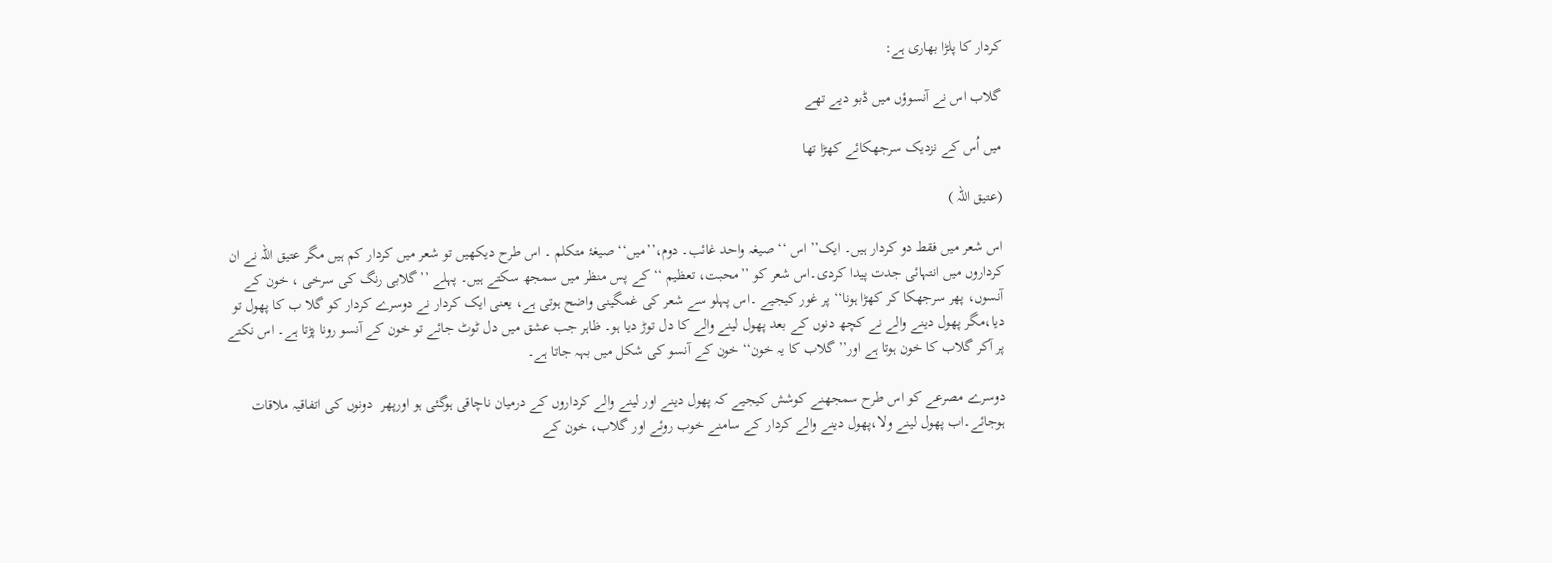کردار کا پلڑا بھاری ہے:

گلاب اس نے آنسوؤں میں ڈبو دیے تھے

میں اُس کے نزدیک سرجھکائے کھڑا تھا

(عتیق اللہ )

اس شعر میں فقط دو کردار ہیں۔ ایک’’ اس ‘‘ صیغہ واحد غائب۔ دوم،’’میں‘‘ صیغۂ متکلم ۔ اس طرح دیکھیں تو شعر میں کردار کم ہیں مگر عتیق اللہ نے ان کرداروں میں انتہائی جدت پیدا کردی۔اس شعر کو ’’محبت، تعظیم ‘‘ کے پس منظر میں سمجھ سکتے ہیں۔ پہلے ’’گلابی رنگ کی سرخی ، خون کے آنسوں، پھر سرجھکا کر کھڑا ہونا‘‘ پر غور کیجیے ۔اس پہلو سے شعر کی غمگینی واضح ہوتی ہے، یعنی ایک کردار نے دوسرے کردار کو گلا ب کا پھول تو دیا،مگر پھول دینے والے نے کچھ دنوں کے بعد پھول لینے والے کا دل توڑ دیا ہو۔ ظاہر جب عشق میں دل ٹوٹ جائے تو خون کے آنسو رونا پڑتا ہے۔ اس نکتے پر آکر گلاب کا خون ہوتا ہے اور’’گلاب کا یہ خون‘‘ خون کے آنسو کی شکل میں بہہ جاتا ہے۔

دوسرے مصرعے کو اس طرح سمجھنے کوشش کیجیے کہ پھول دینے اور لینے والے کرداروں کے درمیان ناچاقی ہوگئی ہو اورپھر  دونوں کی اتفاقیہ ملاقات ہوجائے۔اب پھول لینے ولا،پھول دینے والے کردار کے سامنے خوب روئے اور گلاب، خون کے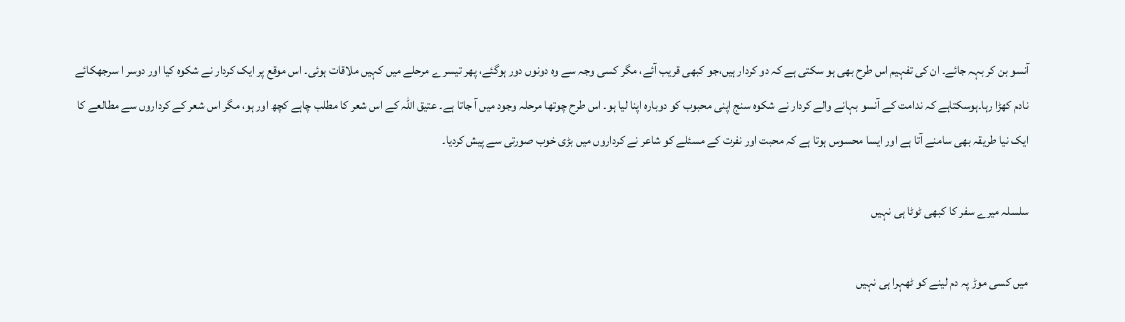آنسو بن کر بہہ جائے۔ ان کی تفہیم اس طرح بھی ہو سکتی ہے کہ دو کردار ہیں،جو کبھی قریب آئے، مگر کسی وجہ سے وہ دونوں دور ہوگئے، پھر تیسر ے مرحلے میں کہیں ملاقات ہوئی۔ اس موقع پر ایک کردار نے شکوہ کیا اور دوسر ا سرجھکائے نادم کھڑا رہا۔ہوسکتاہے کہ ندامت کے آنسو بہانے والے کردار نے شکوہ سنج اپنی محبوب کو دوبارہ اپنا لیا ہو۔ اس طرح چوتھا مرحلہ وجود میں آ جاتا ہے۔ عتیق اللہ کے اس شعر کا مطلب چاہے کچھ اور ہو، مگر اس شعر کے کرداروں سے مطالعے کا ایک نیا طریقہ بھی سامنے آتا ہے اور ایسا محسوس ہوتا ہے کہ محبت اور نفرت کے مسئلے کو شاعر نے کرداروں میں بڑی خوب صورتی سے پیش کردیا۔

سلسلہ میرے سفر کا کبھی ٹوٹا ہی نہیں

میں کسی موڑ پہ دم لینے کو ٹھہرا ہی نہیں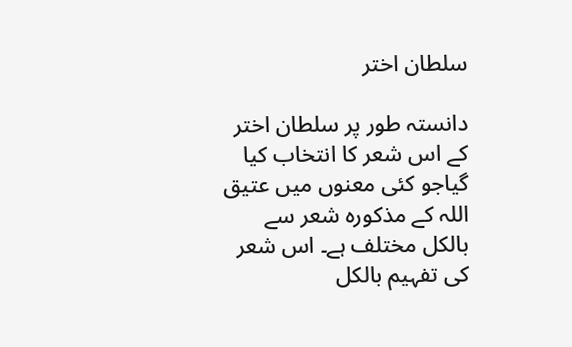سلطان اختر

دانستہ طور پر سلطان اختر کے اس شعر کا انتخاب کیا گیاجو کئی معنوں میں عتیق اللہ کے مذکورہ شعر سے بالکل مختلف ہے۔ اس شعر کی تفہیم بالکل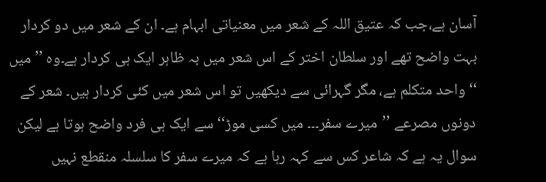آسان ہے،جب کہ عتیق اللہ کے شعر میں معنیاتی ابہام ہے۔ ان کے شعر میں دو کردار بہت واضح تھے اور سلطان اختر کے اس شعر میں بہ ظاہر ایک ہی کردار ہے۔وہ ’’ میں ‘‘ واحد متکلم ہے، مگر گہرائی سے دیکھیں تو اس شعر میں کئی کردار ہیں۔ شعر کے دونوں مصرعے ’’میرے سفر۔۔۔ میں کسی موڑ‘‘ سے ایک ہی فرد واضح ہوتا ہے لیکن سوال یہ ہے کہ شاعر کس سے کہہ رہا ہے کہ میرے سفر کا سلسلہ منقطع نہیں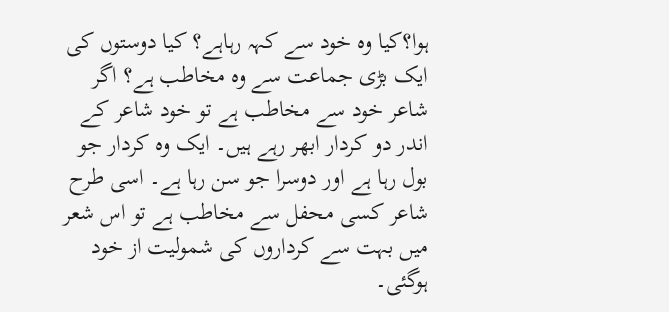ہوا؟کیا وہ خود سے کہہ رہاہے؟ کیا دوستوں کی ایک بڑی جماعت سے وہ مخاطب ہے؟ اگر شاعر خود سے مخاطب ہے تو خود شاعر کے اندر دو کردار ابھر رہے ہیں۔ ایک وہ کردار جو بول رہا ہے اور دوسرا جو سن رہا ہے۔ اسی طرح شاعر کسی محفل سے مخاطب ہے تو اس شعر میں بہت سے کرداروں کی شمولیت از خود ہوگئی۔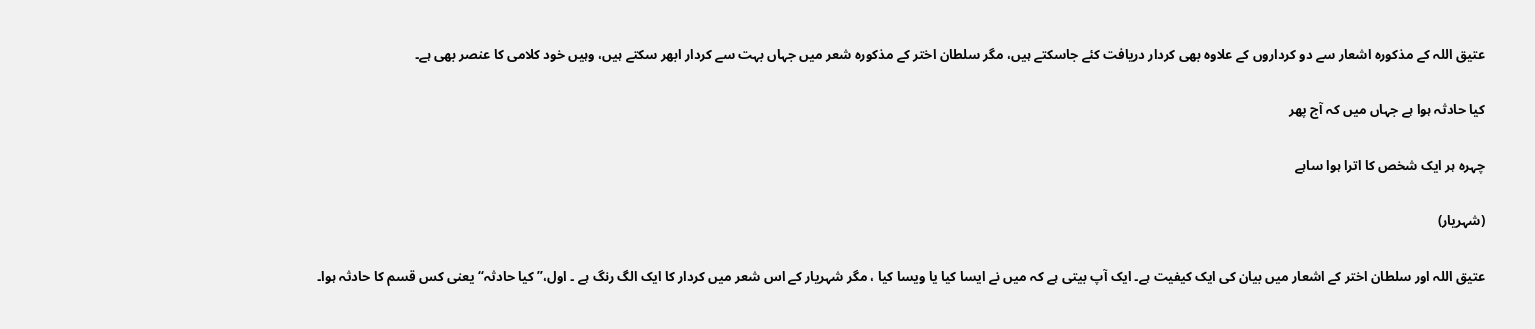عتیق اللہ کے مذکورہ اشعار سے دو کرداروں کے علاوہ بھی کردار دریافت کئے جاسکتے ہیں، مگر سلطان اختر کے مذکورہ شعر میں جہاں بہت سے کردار ابھر سکتے ہیں، وہیں خود کلامی کا عنصر بھی ہے۔

کیا حادثہ ہوا ہے جہاں میں کہ آج پھر

چہرہ ہر ایک شخص کا اترا ہوا ساہے

(شہریار)

عتیق اللہ اور سلطان اختر کے اشعار میں بیان کی ایک کیفیت ہے۔ ایک آپ بیتی ہے کہ میں نے ایسا کیا یا ویسا کیا ، مگر شہریار کے اس شعر میں کردار کا ایک الگ رنگ ہے ۔ اول،’’ کیا حادثہ‘‘ یعنی کس قسم کا حادثہ ہوا۔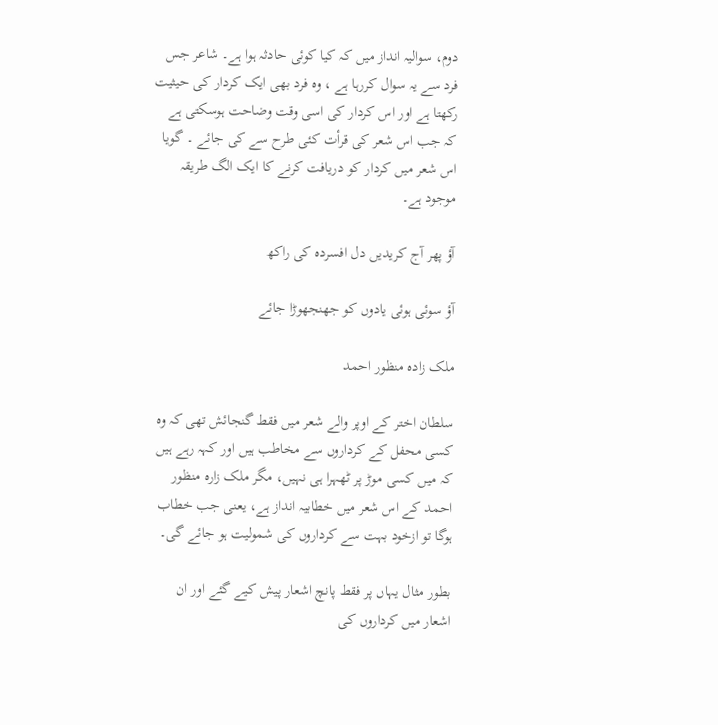دوم، سوالیہ انداز میں کہ کیا کوئی حادثہ ہوا ہے۔ شاعر جس فرد سے یہ سوال کررہا ہے ، وہ فرد بھی ایک کردار کی حیثیت رکھتا ہے اور اس کردار کی اسی وقت وضاحت ہوسکتی ہے کہ جب اس شعر کی قرأت کئی طرح سے کی جائے ۔ گویا اس شعر میں کردار کو دریافت کرنے کا ایک الگ طریقہ موجود ہے۔

آؤ پھر آج کریدیں دل افسردہ کی راکھ

آؤ سوئی ہوئی یادوں کو جھنجھوڑا جائے

ملک زادہ منظور احمد

سلطان اختر کے اوپر والے شعر میں فقط گنجائش تھی کہ وہ کسی محفل کے کرداروں سے مخاطب ہیں اور کہہ رہے ہیں کہ میں کسی موڑ پر ٹھہرا ہی نہیں، مگر ملک زارہ منظور احمد کے اس شعر میں خطابیہ انداز ہے، یعنی جب خطاب ہوگا تو ازخود بہت سے کرداروں کی شمولیت ہو جائے گی۔

بطور مثال یہاں پر فقط پانچ اشعار پیش کیے گئے اور ان اشعار میں کرداروں کی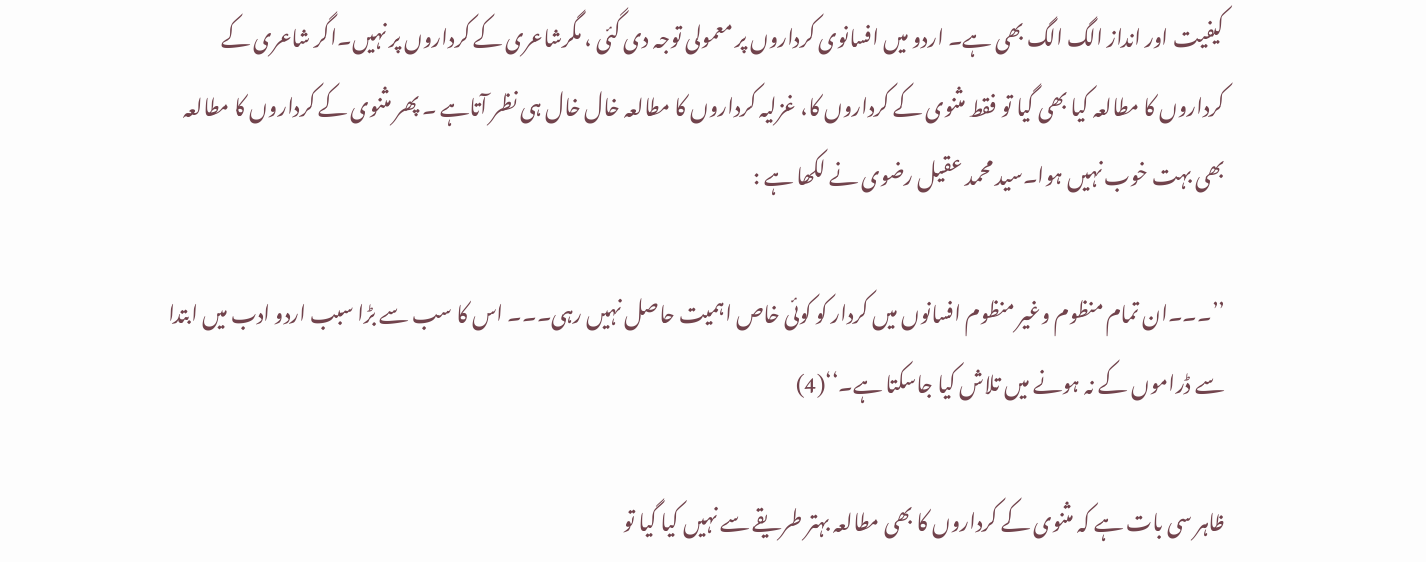کیفیت اور انداز الگ الگ بھی ہے۔ اردو میں افسانوی کرداروں پر معمولی توجہ دی گئی ، مگرشاعری کے کرداروں پر نہیں۔اگر شاعری کے کرداروں کا مطالعہ کیا بھی گیا تو فقط مثنوی کے کرداروں کا، غزلیہ کرداروں کا مطالعہ خال خال ہی نظر آتاہے ۔ پھر مثنوی کے کرداروں کا مطالعہ بھی بہت خوب نہیں ہوا۔سید محمد عقیل رضوی نے لکھا ہے :

’’۔۔۔ان تمام منظوم وغیر منظوم افسانوں میں کردار کو کوئی خاص اہمیت حاصل نہیں رہی۔۔۔ اس کا سب سے بڑا سبب اردو ادب میں ابتدا سے ڈراموں کے نہ ہونے میں تلاش کیا جاسکتا ہے۔‘‘(4)

ظاہر سی بات ہے کہ مثنوی کے کرداروں کا بھی مطالعہ بہتر طریقے سے نہیں کیا گیا تو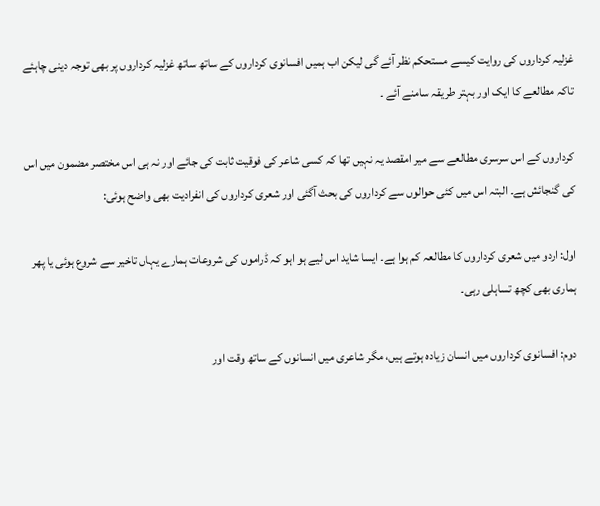غزلیہ کرداروں کی روایت کیسے مستحکم نظر آئے گی لیکن اب ہمیں افسانوی کرداروں کے ساتھ ساتھ غزلیہ کرداروں پر بھی توجہ دینی چاہئے تاکہ مطالعے کا ایک اور بہتر طریقہ سامنے آئے ۔

کرداروں کے اس سرسری مطالعے سے میر امقصد یہ نہیں تھا کہ کسی شاعر کی فوقیت ثابت کی جائے اور نہ ہی اس مختصر مضمون میں اس کی گنجائش ہے۔ البتہ اس میں کئی حوالوں سے کرداروں کی بحث آگئی اور شعری کرداروں کی انفرادیت بھی واضح ہوئی:

اول: اردو میں شعری کرداروں کا مطالعہ کم ہوا ہے۔ ایسا شاید اس لیے ہو اہو کہ ڈراموں کی شروعات ہمارے یہاں تاخیر سے شروع ہوئی یا پھر ہماری بھی کچھ تساہلی رہی۔

دوم: افسانوی کرداروں میں انسان زیادہ ہوتے ہیں، مگر شاعری میں انسانوں کے ساتھ وقت اور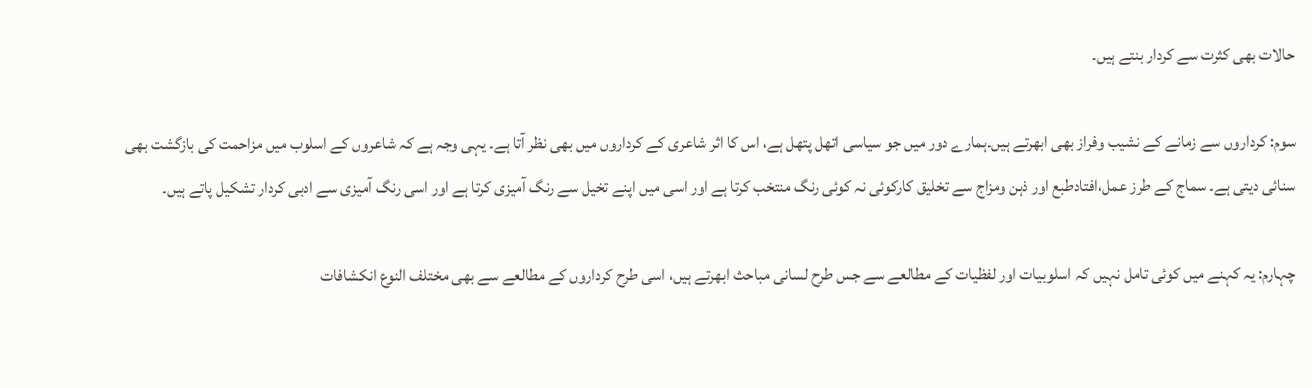حالات بھی کثرت سے کردار بنتے ہیں۔

سوم: کرداروں سے زمانے کے نشیب وفراز بھی ابھرتے ہیں۔ہمارے دور میں جو سیاسی اتھل پتھل ہے، اس کا اثر شاعری کے کرداروں میں بھی نظر آتا ہے۔ یہی وجہ ہے کہ شاعروں کے اسلوب میں مزاحمت کی بازگشت بھی سنائی دیتی ہے۔ سماج کے طرز عمل،افتادطبع اور ذہن ومزاج سے تخلیق کارکوئی نہ کوئی رنگ منتخب کرتا ہے اور اسی میں اپنے تخیل سے رنگ آمیزی کرتا ہے اور اسی رنگ آمیزی سے ادبی کردار تشکیل پاتے ہیں۔

چہارم: یہ کہنے میں کوئی تامل نہیں کہ اسلوبیات اور لفظیات کے مطالعے سے جس طرح لسانی مباحث ابھرتے ہیں، اسی طرح کرداروں کے مطالعے سے بھی مختلف النوع انکشافات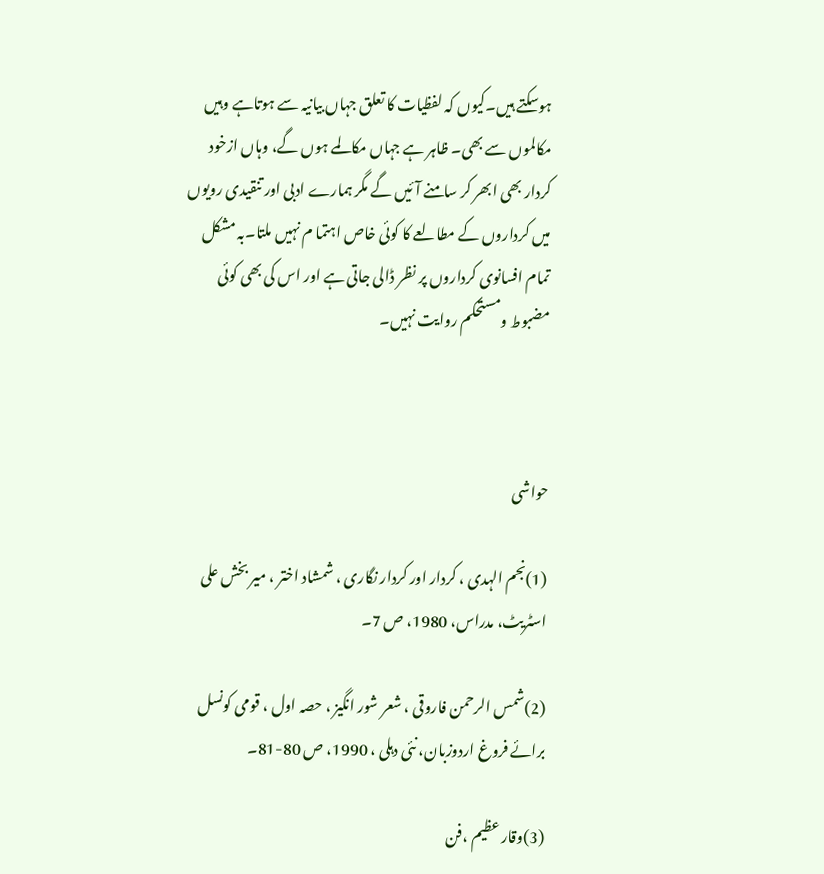ہوسکتے ہیں۔کیوں کہ لفظیات کا تعلق جہاں بیانیہ سے ہوتاہے وہیں مکالموں سے بھی۔ ظاہر ہے جہاں مکالمے ہوں گے، وہاں ازخود کردار بھی ابھر کر سامنے آ ئیں گے مگر ہمارے ادبی اور تنقیدی رویوں میں کرداروں کے مطالعے کا کوئی خاص اہتما م نہیں ملتا۔بہ مشکل تمام افسانوی کرداروں پر نظر ڈالی جاتی ہے اور اس کی بھی کوئی مضبوط ومستحکم روایت نہیں۔



حواشی

(1)نجم الہدی ، کردار اور کردار نگاری ، شمشاد اختر ، میر بخش علی اسٹریٹ، مدراس، 1980، ص 7۔

(2)شمس الرحمن فاروقی ، شعر شور انگیز ، حصہ اول ، قومی کونسل برائے فروغ اردوزبان، نئی دہلی ، 1990، ص 80-81۔

(3)وقار عظیم ،فن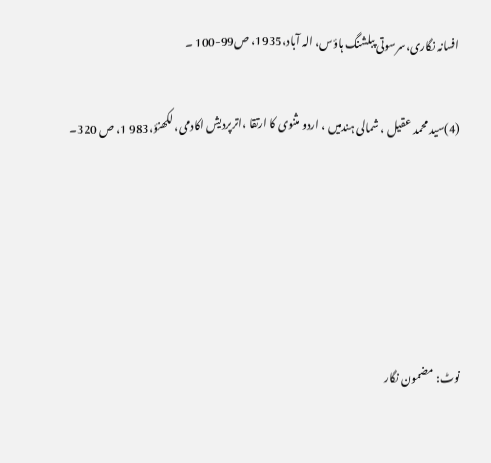افسانہ نگاری،سرسوتی پبلشنگ ہاؤس، الہ آباد،1935، ص99-100 ۔

(4)سید محمد عقیل ، شمالی ہندمیں ، اردو مثنوی کا ارتقا ،اترپردیش اکادمی، لکھنؤ،983 1، ص 320۔





نوٹ: مضمون نگار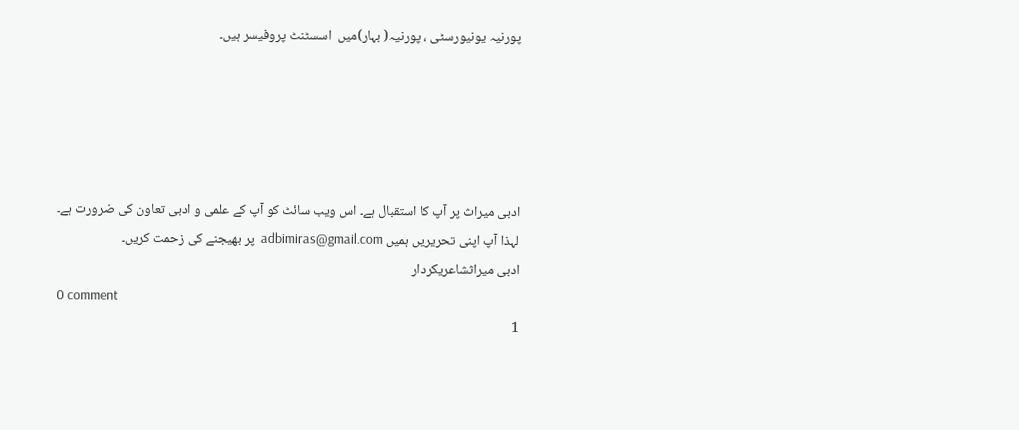پورنیہ یونیورسٹی ، پورنیہ( بہار)میں  اسسٹنٹ پروفیسر ہیں۔





ادبی میراث پر آپ کا استقبال ہے۔ اس ویب سائٹ کو آپ کے علمی و ادبی تعاون کی ضرورت ہے۔ لہذا آپ اپنی تحریریں ہمیں adbimiras@gmail.com  پر بھیجنے کی زحمت کریں۔
ادبی میراثشاعریکردار
0 comment
1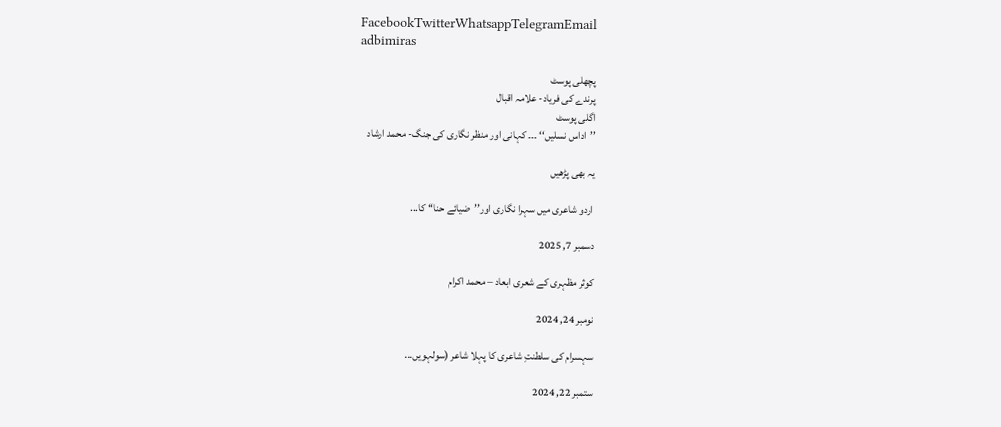FacebookTwitterWhatsappTelegramEmail
adbimiras

پچھلی پوسٹ
پرندے کی فریاد- علامہ اقبال
اگلی پوسٹ
’’اداس نسلیں‘‘ ۔۔۔ کہانی اور منظر نگاری کی جنگ- محمد ارشاد

یہ بھی پڑھیں

 اردو شاعری میں سہرا نگاری اور’’ضیائے حنا‘‘ کا...

دسمبر 7, 2025

کوثر مظہری کے شعری ابعاد – محمد اکرام

نومبر 24, 2024

سہسرام کی سلطنتِ شاعری کا پہلا شاعر (سولہویں...

ستمبر 22, 2024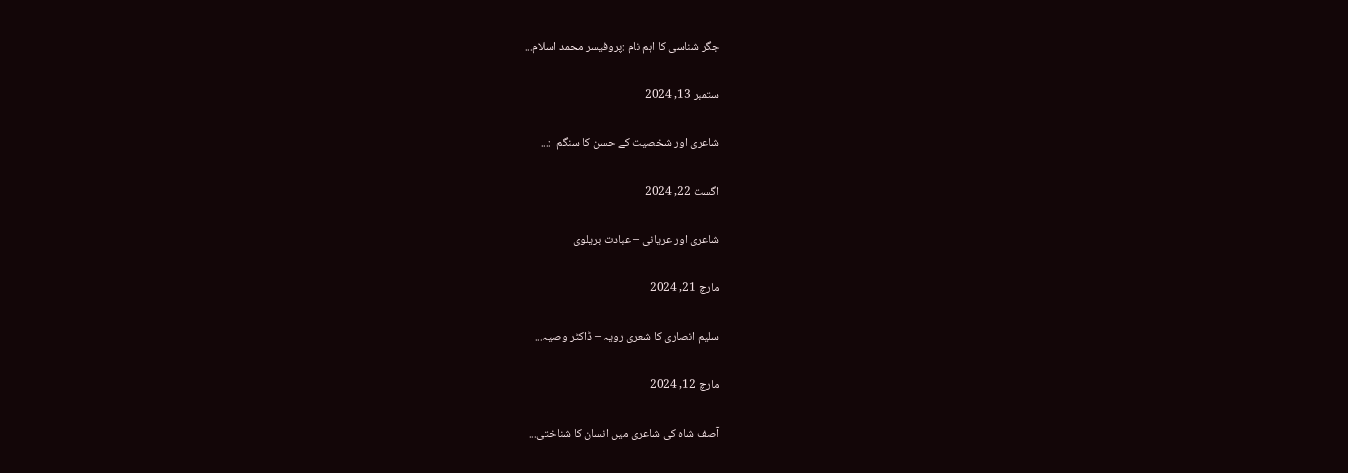جگر شناسی کا اہم نام :پروفیسر محمد اسلام...

ستمبر 13, 2024

شاعری اور شخصیت کے حسن کا سنگم  :...

اگست 22, 2024

شاعری اور عریانی – عبادت بریلوی

مارچ 21, 2024

سلیم انصاری کا شعری رویہ – ڈاکٹر وصیہ...

مارچ 12, 2024

آصف شاہ کی شاعری میں انسان کا شناختی...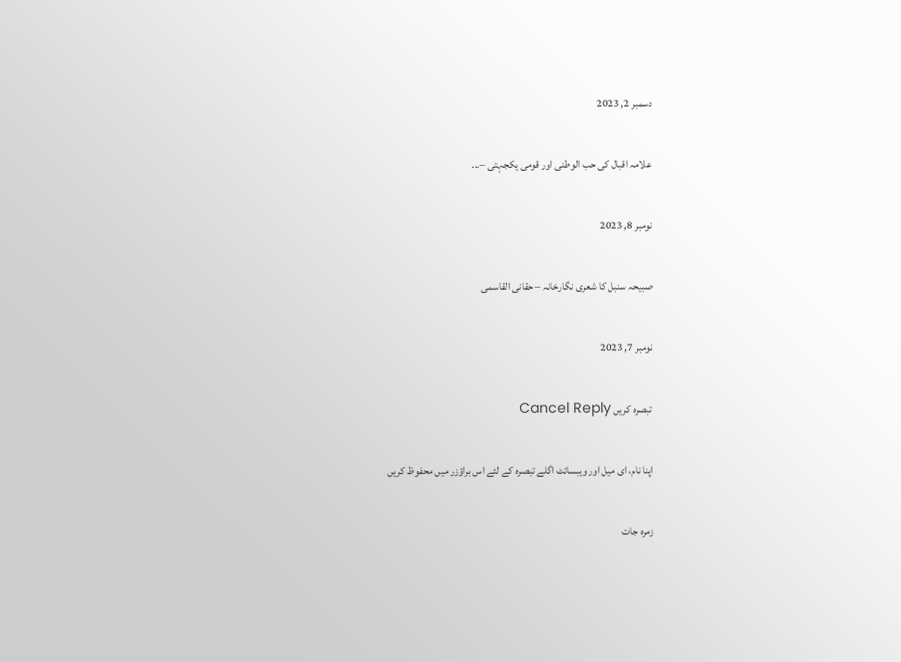دسمبر 2, 2023

علامہ اقبال کی حب الوطنی اور قومی یکجہتی –...

نومبر 8, 2023

صبیحہ سنبل کا شعری نگارخانہ – حقانی القاسمی

نومبر 7, 2023

تبصرہ کریں Cancel Reply

اپنا نام، ای میل اور ویبسائٹ اگلے تبصرہ کے لئے اس براؤزر میں محفوظ کریں

زمرہ جات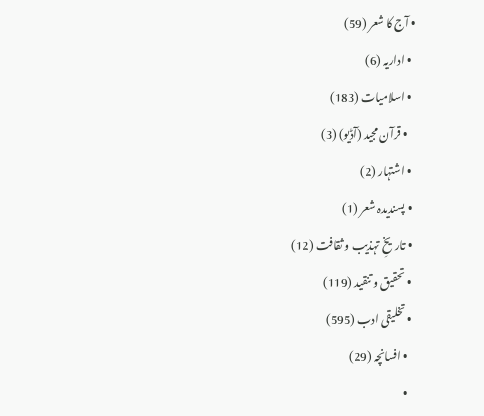• آج کا شعر (59)
  • اداریہ (6)
  • اسلامیات (183)
    • قرآن مجید (آڈیو) (3)
  • اشتہار (2)
  • پسندیدہ شعر (1)
  • تاریخِ تہذیب و ثقافت (12)
  • تحقیق و تنقید (119)
  • تخلیقی ادب (595)
    • افسانچہ (29)
    •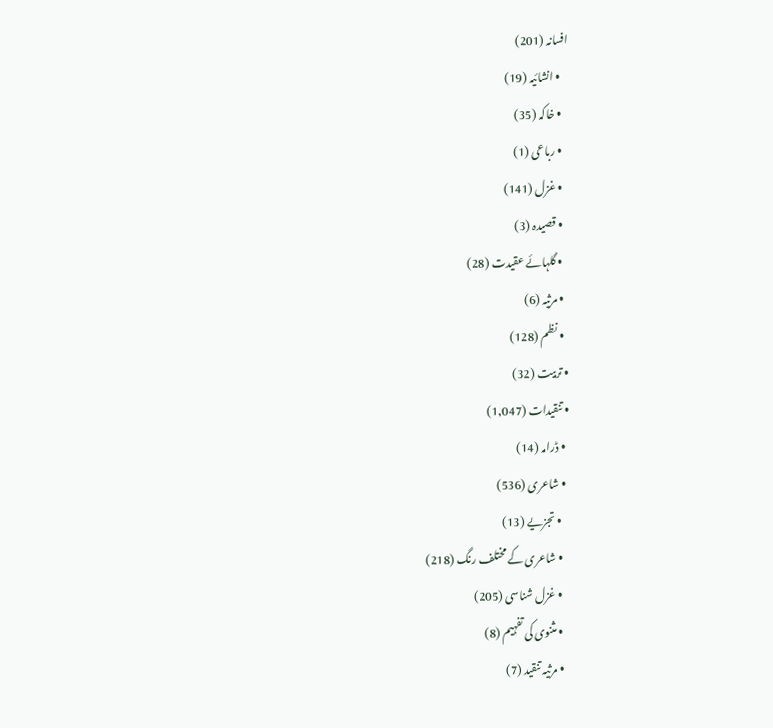افسانہ (201)
    • انشائیہ (19)
    • خاکہ (35)
    • رباعی (1)
    • غزل (141)
    • قصیدہ (3)
    • گلہائے عقیدت (28)
    • مرثیہ (6)
    • نظم (128)
  • تربیت (32)
  • تنقیدات (1,047)
    • ڈرامہ (14)
    • شاعری (536)
      • تجزیے (13)
      • شاعری کے مختلف رنگ (218)
      • غزل شناسی (205)
      • مثنوی کی تفہیم (8)
      • مرثیہ تنقید (7)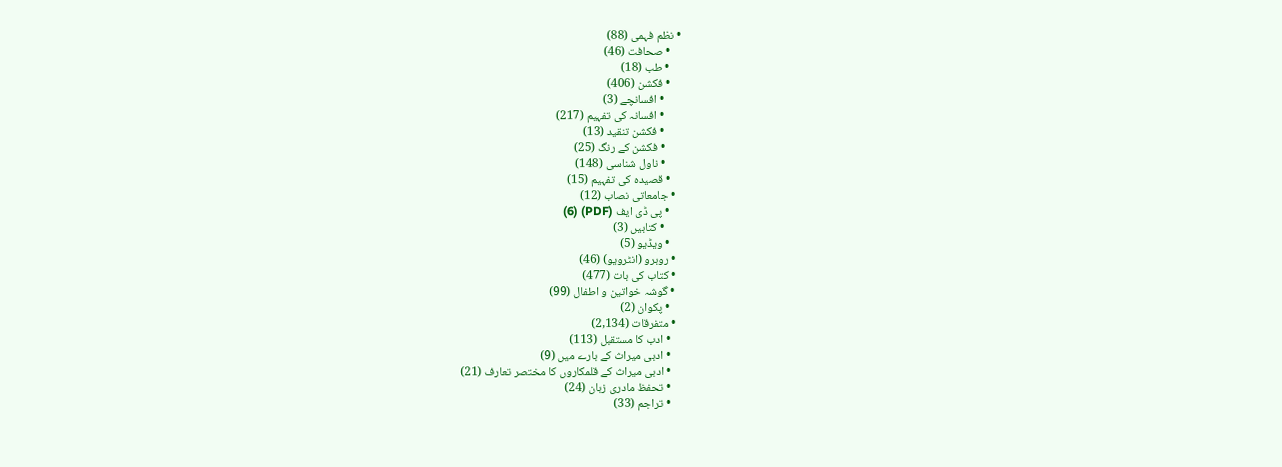• نظم فہمی (88)
    • صحافت (46)
    • طب (18)
    • فکشن (406)
      • افسانچے (3)
      • افسانہ کی تفہیم (217)
      • فکشن تنقید (13)
      • فکشن کے رنگ (25)
      • ناول شناسی (148)
    • قصیدہ کی تفہیم (15)
  • جامعاتی نصاب (12)
    • پی ڈی ایف (PDF) (6)
      • کتابیں (3)
    • ویڈیو (5)
  • روبرو (انٹرویو) (46)
  • کتاب کی بات (477)
  • گوشہ خواتین و اطفال (99)
    • پکوان (2)
  • متفرقات (2,134)
    • ادب کا مستقبل (113)
    • ادبی میراث کے بارے میں (9)
    • ادبی میراث کے قلمکاروں کا مختصر تعارف (21)
    • تحفظ مادری زبان (24)
    • تراجم (33)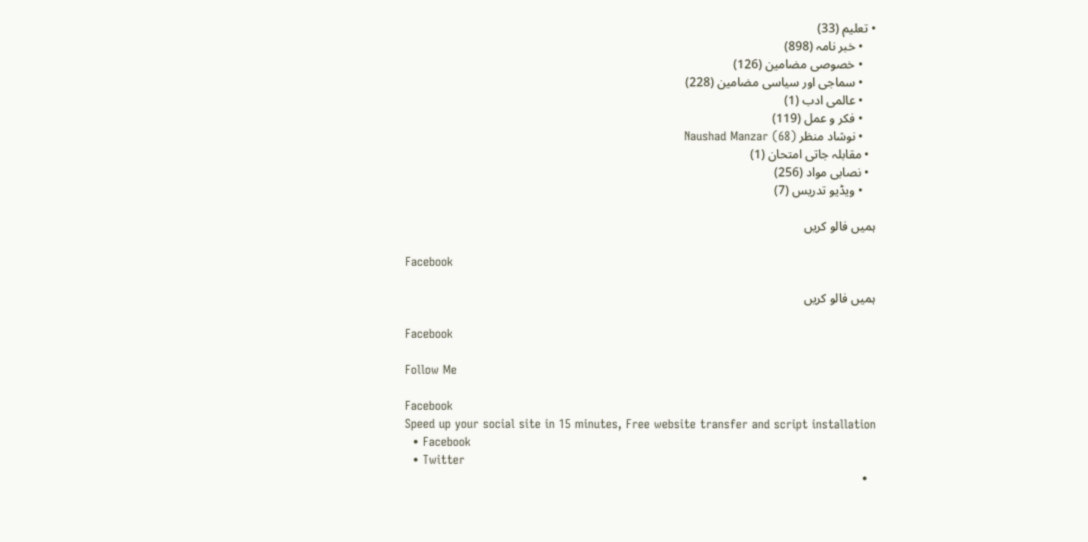• تعلیم (33)
    • خبر نامہ (898)
    • خصوصی مضامین (126)
    • سماجی اور سیاسی مضامین (228)
    • عالمی ادب (1)
    • فکر و عمل (119)
    • نوشاد منظر Naushad Manzar (68)
  • مقابلہ جاتی امتحان (1)
  • نصابی مواد (256)
    • ویڈیو تدریس (7)

ہمیں فالو کریں

Facebook

ہمیں فالو کریں

Facebook

Follow Me

Facebook
Speed up your social site in 15 minutes, Free website transfer and script installation
  • Facebook
  • Twitter
  •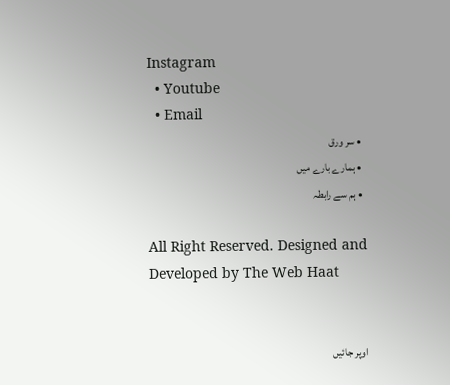Instagram
  • Youtube
  • Email
  • سر ورق
  • ہمارے بارے میں
  • ہم سے رابطہ

All Right Reserved. Designed and Developed by The Web Haat


اوپر جائیں